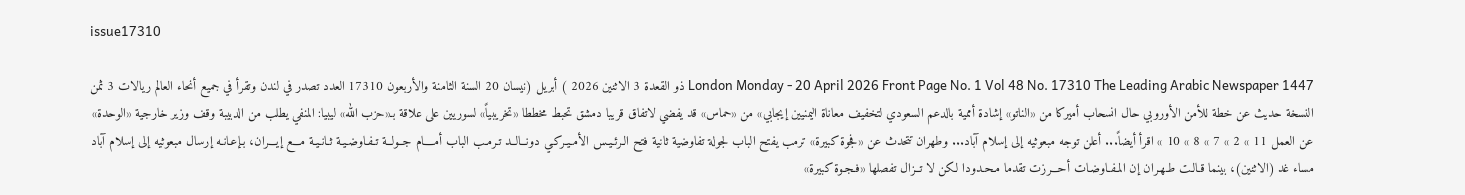issue17310

London Monday - 20 April 2026 Front Page No. 1 Vol 48 No. 17310 The Leading Arabic Newspaper 1447 ذو القعدة 3 الاثنين 2026 ) أبريل (نيسان 20 السنة الثامنة والأربعون 17310 العدد تصدر في لندن وتقرأ في جميع أنحاء العالم ريالات 3 ثمن النسخة حديث عن خطة للأمن الأوروبي حال انسحاب أميركا من «الناتو» إشادة أممية بالدعم السعودي لتخفيف معاناة اليمنيين إيجابي» من «حماس» قد يفضي لاتفاق قريبا دمشق تحبط مخططا «تخريبياً» لسوريين على علاقة بـ«حزب الله» ليبيا: المنفي يطلب من الدبيبة وقف وزير خارجية «الوحدة» عن العمل 11 » 2 » 7 » 8 » 10 » اقرأ أيضاً... أعلن توجه مبعوثيه إلى إسلام آباد... وطهران تتحدث عن «فجوة كبيرة» ترمب يفتح الباب لجولة تفاوضية ثانية فتح الـرئـيـس الأمـيـركـي دونــالــد تـرمـب الباب أمــــام جــولــة تـفـاوضـيـة ثـانـيـة مـــع إيـــران، بـإعـانـه إرسال مبعوثيه إلى إسلام آباد مساء غد (الاثنين)، بينما قـالـت طـهـران إن المـفـاوضـات أحـــرزت تقدما مـحـدودا لكن لا تــزال تفصلها «فـجـوة كبيرة»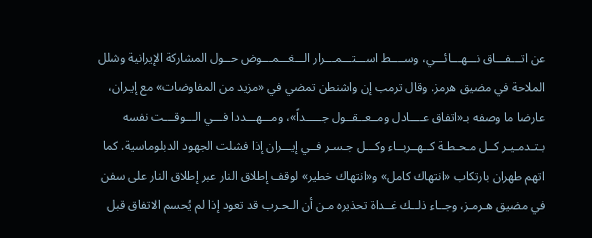عن اتـــفـــاق نـــهـــائـــي، وســــط اســـتـــمـــرار الـــغـــمـــوض حــول المشاركة الإيرانية وشلل الملاحة في مضيق هرمز. وقال ترمب إن واشنطن تمضي في «مزيد من المفاوضات» مع إيـران، عارضا ما وصفه بـ«اتفاق عــــادل ومــعــقــول جـــــداً»، ومـــهـــددا فـــي الـــوقـــت نفسه بـتـدمـيـر كــل مـحـطـة كــهــربــاء وكـــل جـسـر فــي إيـــران إذا فشلت الجهود الدبلوماسية. كما اتهم طهران بارتكاب «انتهاك كامل» و«انتهاك خطير» لوقف إطلاق النار عبر إطلاق النار على سفن في مضيق هـرمـز، وجــاء ذلــك غــداة تحذيره مـن أن الـحـرب قد تعود إذا لم يُحسم الاتفاق قبل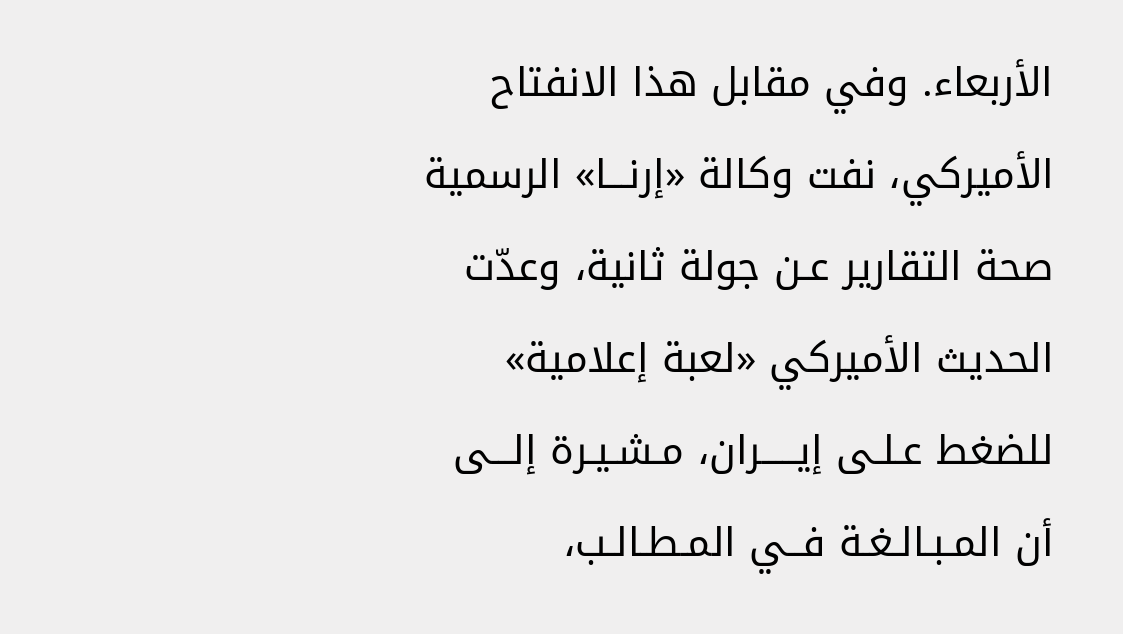الأربعاء. وفي مقابل هذا الانفتاح الأميركي، نفت وكالة «إرنـــا» الرسمية صحة التقارير عـن جولة ثانية، وعدّت الحديث الأميركي «لعبة إعلامية» للضغط عـلـى إيـــــران، مـشـيـرة إلـــى أن المـبـالـغـة فــي المـطـالـب،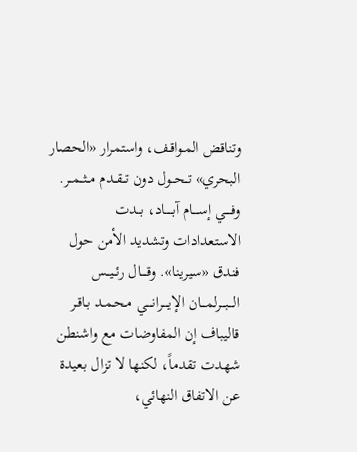وتناقض المـواقـف، واستمرار «الحصار البحري» تــحــول دون تــقــدم مــثــمــر. وفــــي إســــام آبـــــاد، بــدت الاستعدادات وتشديد الأمن حول فندق «سيرينا». وقــــال رئــيــس الـــبـــرلمـــان الإيــــرانــــي مـحـمـد بـاقـر قاليباف إن المفاوضات مع واشنطن شهدت تقدماً، لكنها لا تزال بعيدة عن الاتفاق النهائي،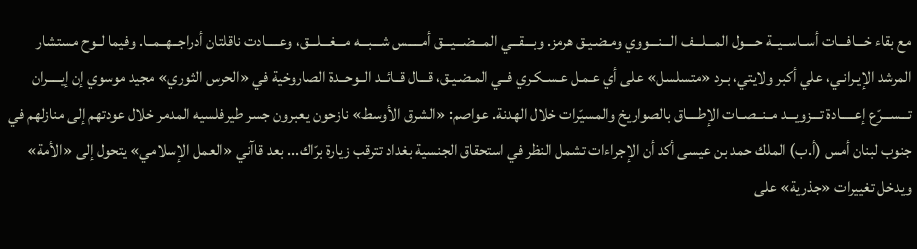مع بقاء خـــافـــات أســاســيــة حــــول المـــلـــف الـــنـــووي ومـضـيـق هرمز. وبـــقـــي المـــضـــيـــق أمـــــس شـــبـــه مـــغـــلـــق، وعـــــادت ناقلتان أدراجــهــمــا. وفيما لــوح مستشار المرشد الإيـرانـي، علي أكبر ولايتي، بـرد «متسلسل» على أي عـمـل عـسـكـري فــي المـضـيـق، قـــال قــائــد الــوحــدة الصاروخية في «الحرس الثوري» مجيد موسوي إن إيـــــران تـــســـرّع إعـــــادة تـــزويـــد مــنــصــات الإطــــاق بالصواريخ والمسيّرات خلال الهدنة. عواصم: «الشرق الأوسط» نازحون يعبرون جسر طيرفلسيه المدمر خلال عودتهم إلى منازلهم في جنوب لبنان أمس (أ.ب) الملك حمد بن عيسى أكد أن الإجراءات تشمل النظر في استحقاق الجنسية بغداد تترقب زيارة برّاك... بعد قاآني «العمل الإسلامي» يتحول إلى «الأمة» ويدخل تغييرات «جذرية» على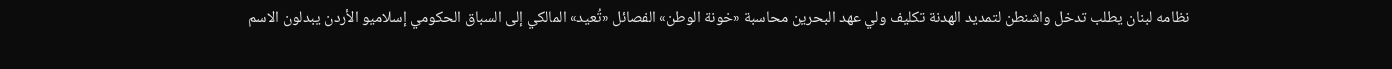نظامه لبنان يطلب تدخل واشنطن لتمديد الهدنة تكليف ولي عهد البحرين محاسبة «خونة الوطن» الفصائل «تُعيد» المالكي إلى السباق الحكومي إسلاميو الأردن يبدلون الاسم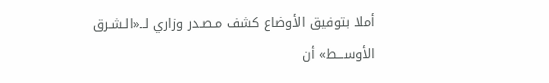أملا بتوفيق الأوضاع كشف مـصـدر وزاري لــ«الـشـرق الأوســـط» أن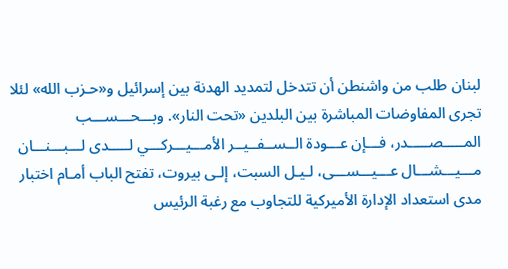لبنان طلب من واشنطن أن تتدخل لتمديد الهدنة بين إسرائيل و«حـزب الله» لئلا تجرى المفاوضات المباشرة بين البلدين «تحت النار». وبـــحـــســـب المـــــصـــــدر، فـــإن عـــودة الــســفــيــر الأمـــيـــركـــي لـــــدى لـــبـــنـــان مـــيـــشـــال عـــيـــســـى، لـيـل السبت، إلـى بيروت، تفتح الباب أمـام اختبار مدى استعداد الإدارة الأميركية للتجاوب مع رغبة الرئيس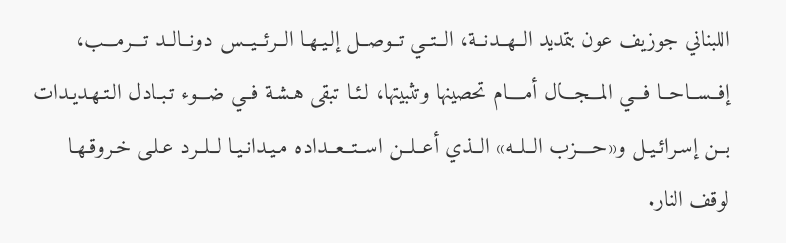اللبناني جوزيف عون بتمديد الــهــدنــة، الــتــي تــوصــل إلـيـهـا الــرئــيــس دونــالــد تـــرمـــب، إفــســاحــا فـــي المـــجـــال أمــــام تحصينها وتثبيتها، لـئـا تبقى هـشـة فــي ضـــوء تـبـادل الـتـهـديـدات بــن إسـرائـيـل و«حــــزب الــلــه» الــذي أعــلــن اســتــعــداده مـيـدانـيـا لــلــرد عـلـى خـروقـهـا لوقف النار.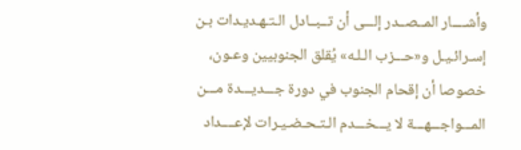وأشــــار المــصــدر إلـــى أن تــبــادل الـتـهـديـدات بـن إسـرائـيـل و«حـــزب الـلـه» يُقلق الجنوبيين وعـون، خصوصا أن إقحام الجنوب في دورة جـــديـــدة مـــن المـــواجـــهـــة لا يـــخـــدم الـتـحـضـيـرات لإعــــداد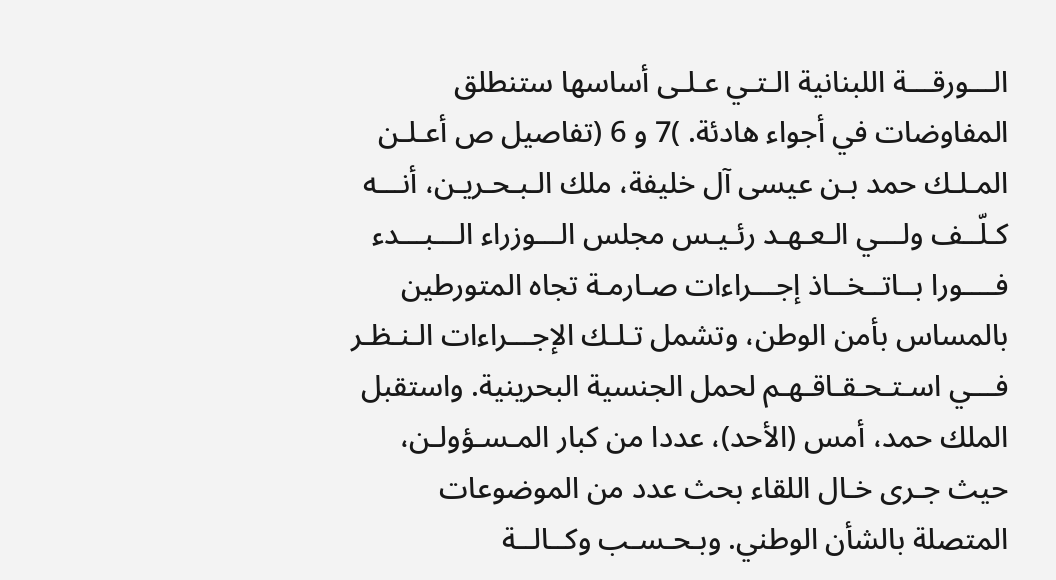الـــورقـــة اللبنانية الـتـي عـلـى أساسها ستنطلق المفاوضات في أجواء هادئة. )7 و 6 (تفاصيل ص أعـلـن المـلـك حمد بـن عيسى آل خليفة، ملك الـبـحـريـن، أنـــه كـلّــف ولـــي الـعـهـد رئـيـس مجلس الـــوزراء الـــبـــدء فــــورا بــاتــخــاذ إجـــراءات صـارمـة تجاه المتورطين بالمساس بأمن الوطن، وتشمل تـلـك الإجـــراءات الـنـظـر فـــي اسـتـحـقـاقـهـم لحمل الجنسية البحرينية. واستقبل الملك حمد، أمس (الأحد)، عددا من كبار المـسـؤولـن، حيث جـرى خـال اللقاء بحث عدد من الموضوعات المتصلة بالشأن الوطني. وبـحـسـب وكــالــة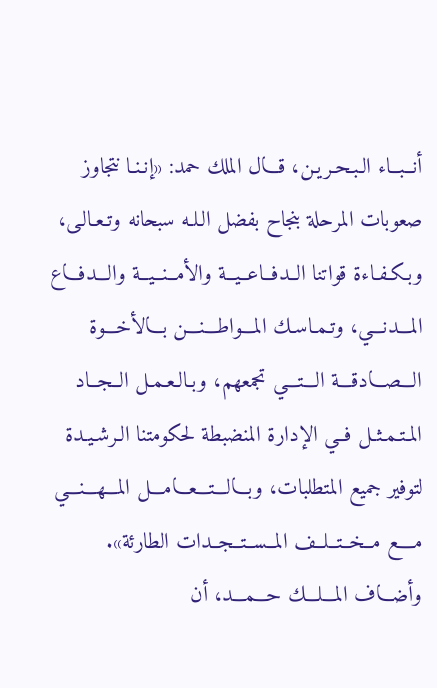أنــبــاء الـبـحـريـن، قـــال الملك حمد: «إنـنـا نتجاوز صعوبات المرحلة بنجاح بفضل الـلـه سبحانه وتـعـالـى، وبـكـفـاءة قواتنا الــدفــاعــيــة والأمــنــيــة والـــدفـــاع المـــدنـــي، وتـمـاسـك المـــواطـــنـــن بـــالأخـــوة الـــصـــادقـــة الـــتـــي تجمعهم، وبـالـعـمـل الــجــاد المـتـمـثـل فــي الإدارة المنضبطة لحكومتنا الـرشـيـدة لتوفير جميع المتطلبات، وبـــالـــتـــعـــامـــل المـــهـــنـــي مــــع مــخــتــلــف المــســتــجــدات الطارئة». وأضـــاف المـــلـــك حـــمـــد، أن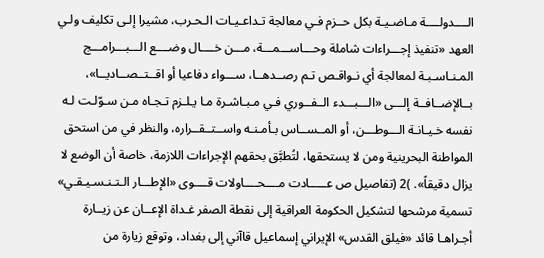الــــدولــــة مـاضـيـة بكل حــزم فـي معالجة تـداعـيـات الـحـرب، مشيرا إلـى تكليف ولـي العهد «تنفيذ إجـــراءات شاملة وحـــاســـمـــة، مـــن خــــال وضــــع الـــبـــرامـــج المـنـاسـبـة لمعالجة أي نـواقـص تـم رصــدهــا، ســـواء دفاعيا أو اقــتــصــاديــا»، بــالإضــافــة إلـــى «الـــبـــدء الــفــوري فـي مـبـاشـرة مـا يـلـزم تـجـاه مـن سـوّلـت لـه نفسه خـيـانـة الـــوطـــن، أو المــســاس بـأمـنـه واســتــقــراره، والنظر في من استحق المواطنة البحرينية ومن لا يستحقها، لتُطبَّق بحقهم الإجراءات اللازمة، خاصة أن الوضع لا يزال دقيقاً». )2 (تفاصيل ص عـــــادت مــــحــــاولات قــــوى «الإطـــار الـتـنـسـيـقـي» تسمية مرشحها لتشكيل الحكومة العراقية إلى نقطة الصفر غـداة الإعــان عن زيــارة أجـراهـا قائد «فيلق القدس» الإيراني إسماعيل قاآني إلى بغداد، وتوقع زيارة من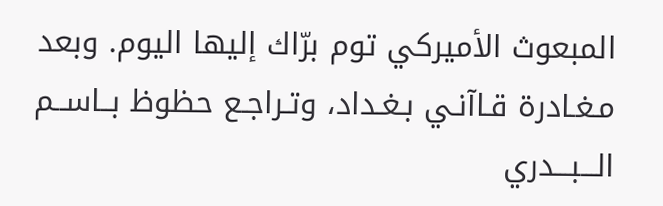المبعوث الأميركي توم برّاك إليها اليوم. وبعد مـغـادرة قـاآنـي بـغـداد، وتـراجـع حظوظ بــاســم الـــبـــدري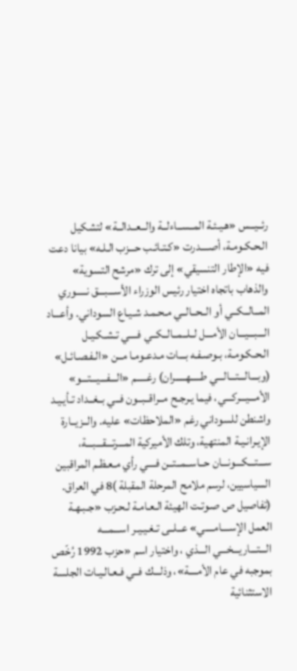رئــيــس «هـيـئـة المــســاءلــة والــعــدالــة» لتشكيل الـحـكـومـة، أصــــدرت «كـتـائـب حـــزب الـلـه» بيانا دعت فيه «الإطار التنسيقي» إلى ترك «مرشح التسوية» والذهاب باتجاه اختيار رئيس الوزراء الأســـبـــق نـــــوري المــالــكــي أو الــحــالــي مـحـمـد شـيـاع السوداني. وأعـــاد الـــبـــيـــان الأمـــل لــلــمــالــكــي فــــي تـشـكـيـل الـحـكـومـة، بـوصـفـه بـــات مـدعـومـا مــن «الـفـصـائـل» (وبـــالـــتـــالـــي طـــــهـــــران) رغـــــم «الـــفـــيـــتـــو» الأمـــيـــركـــي، فيما يـرجـح مــراقــبــون فــي بــغــداد تـأيـيـد واشنطن للسوداني رغم «الملاحظات» عليه. والــزيــارة الإيـرانـيـة المنتهية، وتلك الأميركية المـــرتـــقـــبـــة، ســـتـــكـــونـــان حــاســمــتــن فــــي رأي مـعـظـم المراقبين السياسيين، لرسم ملامح المرحلة المقبلة )8 في العراق. (تفاصيل ص صـوتـت الهيئة الـعـامـة لـحـزب «جـبـهـة العمل الإســــامــــي» عــلــى تـغـيـيـر اســـمـــه الـــتـــاريـــخـــي الـــذي ، واختيار اسم «حزب 1992 رُخّص بموجبه في عام الأمــــة»، وذلـــك فــي فـعـالـيـات الجلسة الاستثنائية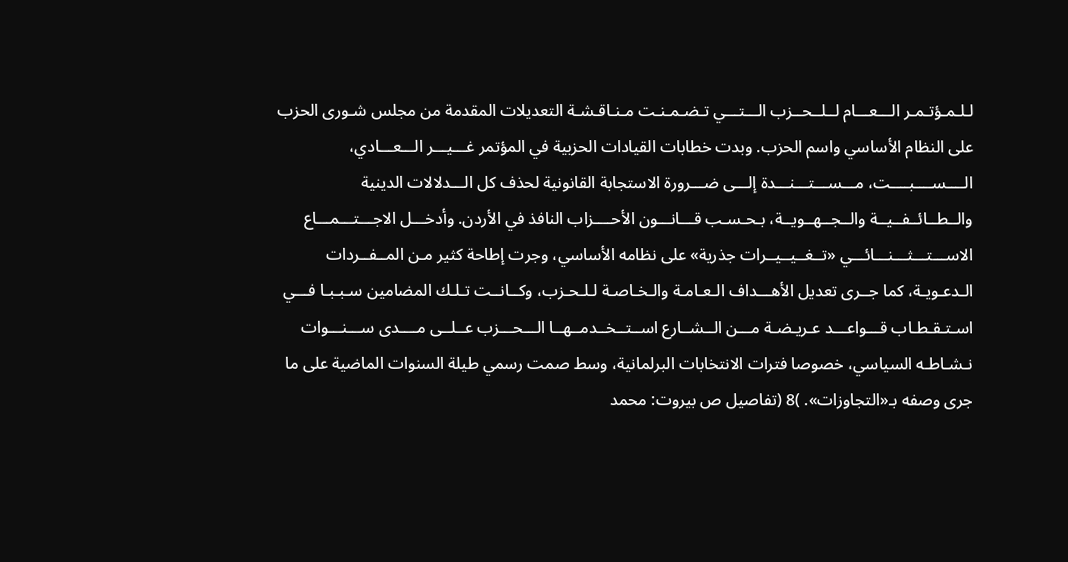لـلـمـؤتـمـر الـــعـــام لــلــحــزب الـــتـــي تـضـمـنـت مـنـاقـشـة التعديلات المقدمة من مجلس شـورى الحزب على النظام الأساسي واسم الحزب. وبدت خطابات القيادات الحزبية في المؤتمر غـــيـــر الـــعـــادي، الــــســــبــــت، مـــســـتـــنـــدة إلـــى ضـــرورة الاستجابة القانونية لحذف كل الـــدلالات الدينية والــطــائــفــيــة والــجــهــويــة، بـحـسـب قـــانـــون الأحــــزاب النافذ في الأردن. وأدخـــل الاجـــتـــمـــاع الاســـتـــثـــنـــائـــي «تــغــيــيــرات جذرية» على نظامه الأساسي، وجرت إطاحة كثير مـن المــفــردات الـدعـويـة، كما جــرى تعديل الأهـــداف الـعـامـة والـخـاصـة لـلـحـزب، وكــانــت تـلـك المضامين سـبـبـا فـــي اسـتـقـطـاب قـــواعـــد عـريـضـة مـــن الــشــارع اســتــخــدمــهــا الـــحـــزب عــلــى مــــدى ســـنـــوات نـشـاطـه السياسي، خصوصا فترات الانتخابات البرلمانية، وسط صمت رسمي طيلة السنوات الماضية على ما جرى وصفه بـ«التجاوزات». )8 (تفاصيل ص بيروت: محمد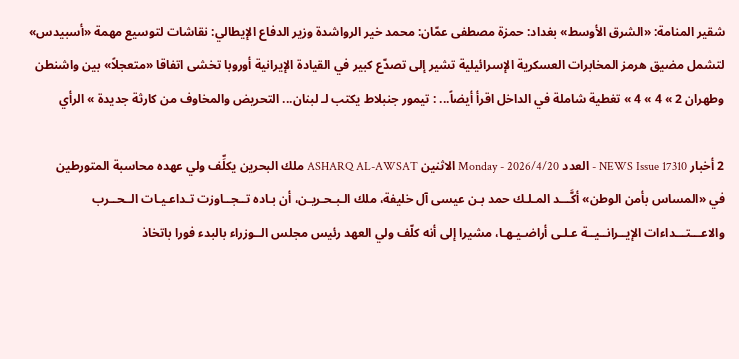شقير المنامة: «الشرق الأوسط» بغداد: حمزة مصطفى عمّان: محمد خير الرواشدة وزير الدفاع الإيطالي: نقاشات لتوسيع مهمة «أسبيدس» لتشمل مضيق هرمز المخابرات العسكرية الإسرائيلية تشير إلى تصدّع كبير في القيادة الإيرانية أوروبا تخشى اتفاقا «متعجلاً» بين واشنطن وطهران 2 » 4 » 4 » تغطية شاملة في الداخل اقرأ أيضاً... : تيمور جنبلاط يكتب لـ لبنان... التحريض والمخاوف من كارثة جديدة » الرأي

2 أخبار NEWS Issue 17310 - العدد Monday - 2026/4/20 الاثنين ASHARQ AL-AWSAT ملك البحرين يكلِّف ولي عهده محاسبة المتورطين في «المساس بأمن الوطن» أكَّـــد المـلـك حمد بـن عيسى آل خليفة، ملك الـبـحـريـن، أن بـاده تــجــاوزت تـداعـيـات الــحــرب والاعـــتـــداءات الإيــرانــيــة عـلـى أراضـيـهـا، مشيرا إلى أنه كلّف ولي العهد رئيس مجلس الــوزراء بالبدء فورا باتخاذ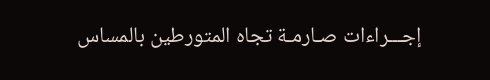إجـــراءات صـارمـة تجاه المتورطين بالمساس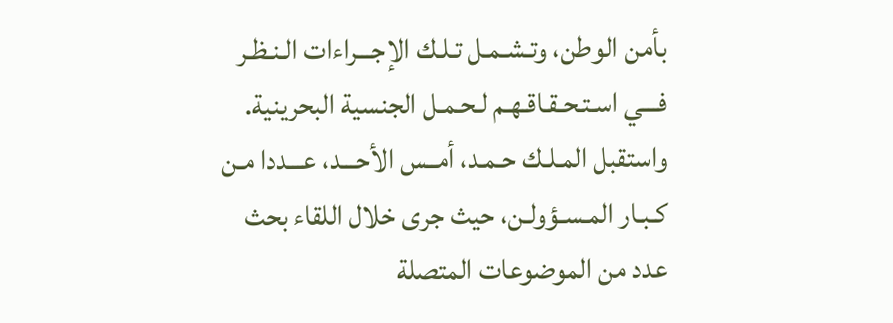بأمن الوطن، وتـشـمـل تـلـك الإجـــراءات الـنـظـر فـــي اسـتـحـقـاقـهـم لـحـمـل الجنسية البحرينية. واستقبل المـلـك حـمـد، أمــس الأحـــد، عـــددا مـن كـبـار المـسـؤولـن، حيث جرى خلال اللقاء بحث عدد من الموضوعات المتصلة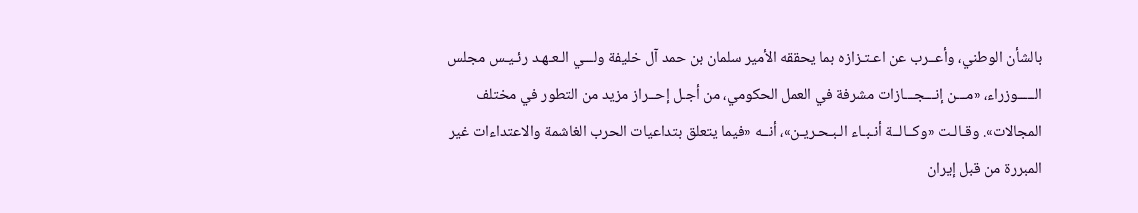بالشأن الوطني، وأعــرب عن اعـتـزازه بما يحققه الأمير سلمان بن حمد آل خليفة ولـــي الـعـهـد رئـيـس مجلس الـــــوزراء، «مـــن إنـــجـــازات مشرفة في العمل الحكومي، من أجـل إحــراز مزيد من التطور في مختلف المجالات». وقـالـت «وكــالــة أنـبـاء الـبـحـريـن»، أنــه «فيما يتعلق بتداعيات الحرب الغاشمة والاعتداءات غير المبررة من قبل إيران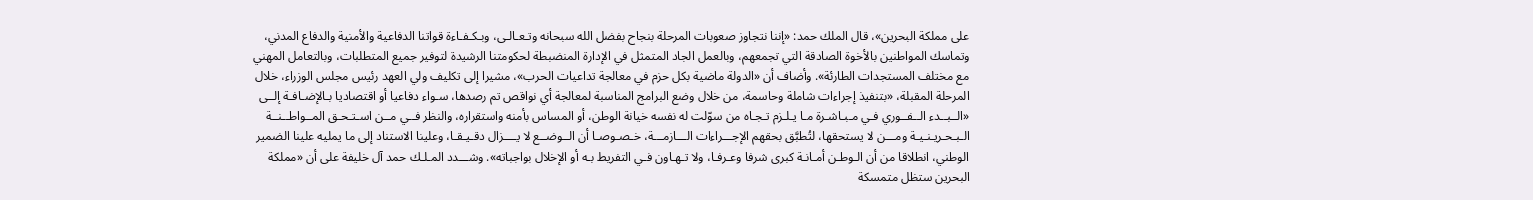على مملكة البحرين»، قال الملك حمد: «إننا نتجاوز صعوبات المرحلة بنجاح بفضل الله سبحانه وتـعـالـى، وبـكـفـاءة قواتنا الدفاعية والأمنية والدفاع المدني، وتماسك المواطنين بالأخوة الصادقة التي تجمعهم، وبالعمل الجاد المتمثل في الإدارة المنضبطة لحكومتنا الرشيدة لتوفير جميع المتطلبات، وبالتعامل المهني مع مختلف المستجدات الطارئة». وأضاف أن «الدولة ماضية بكل حزم في معالجة تداعيات الحرب»، مشيرا إلى تكليف ولي العهد رئيس مجلس الوزراء، خلال المرحلة المقبلة، «بتنفيذ إجراءات شاملة وحاسمة، من خلال وضع البرامج المناسبة لمعالجة أي نواقص تم رصدها، سـواء دفاعيا أو اقتصاديا بـالإضـافـة إلــى «الــبــدء الــفــوري فـي مـبـاشـرة مـا يـلـزم تـجـاه من سوّلت له نفسه خيانة الوطن، أو المساس بأمنه واستقراره، والنظر فــي مــن اسـتـحـق المــواطــنــة الـبـحـريـنـيـة ومـــن لا يستحقها، لتُطبَّق بحقهم الإجـــراءات الـــازمـــة، خـصـوصـا أن الــوضــع لا يــــزال دقـيـقـا، وعلينا الاستناد إلى ما يمليه علينا الضمير الوطني، انطلاقا من أن الـوطـن أمـانـة كبرى شرفا وعـرفـا، ولا تـهـاون فـي التفريط بـه أو الإخلال بواجباته». وشـــدد المـلـك حمد آل خليفة على أن «مملكة البحرين ستظل متمسكة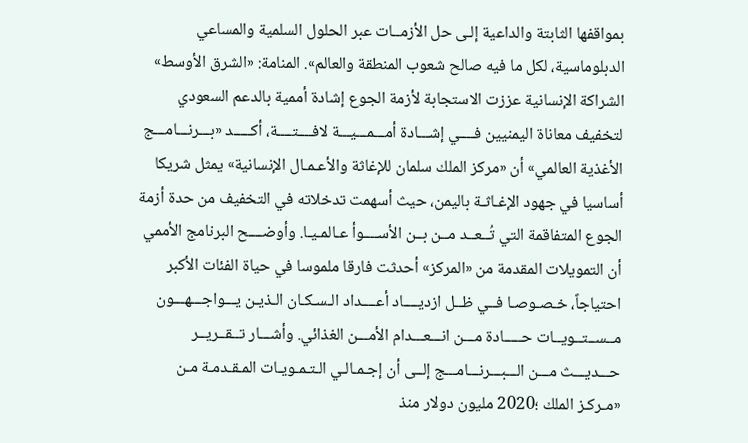بمواقفها الثابتة والداعية إلـى حل الأزمــات عبر الحلول السلمية والمساعي الدبلوماسية، لكل ما فيه صالح شعوب المنطقة والعالم». المنامة: «الشرق الأوسط» الشراكة الإنسانية عززت الاستجابة لأزمة الجوع إشادة أممية بالدعم السعودي لتخفيف معاناة اليمنيين فــــي إشـــادة أمـــمـــيـــة لافــــتــــة، أكـــــد «بـــرنـــامـــج الأغذية العالمي» أن «مركز الملك سلمان للإغاثة والأعـمـال الإنسانية» يمثل شريكا أساسيا في جهود الإغـاثـة باليمن، حيث أسهمت تدخلاته في التخفيف من حدة أزمة الجوع المتفاقمة التي تُــعــد مــن بــن الأســــوأ عـالمـيـا. وأوضــــح البرنامج الأممي أن التمويلات المقدمة من «المركز» أحدثت فارقا ملموسا في حياة الفئات الأكبر احتياجاً، خـصـوصـا فــي ظــل ازديــــاد أعــــداد الـسـكـان الـذيـن يـــواجـــهـــون مــســتــويــات حـــــادة مـــن انـــعـــدام الأمـــن الغذائي. وأشـــار تــقــريــر حـــديـــث مـــن الـــبـــرنـــامـــج إلــى أن إجـمـالـي الـتـمـويـات المـقـدمـة مـن «مـركـز الملك ؛2020 مليون دولار منذ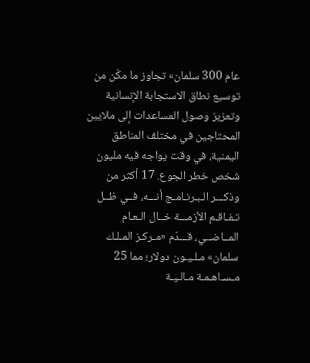عام 300 سلمان» تجاوز ما مكّن من توسيع نطاق الاستجابة الإنسانية وتعزيز وصول المساعدات إلى ملايين المحتاجين في مختلف المناطق اليمنية، في وقت يواجه فيه مليون شخص خطر الجوع. 17 أكثر من وذكـــر الـبـرنـامـج أنـــه، فــي ظــل تـفـاقـم الأزمـــة خــال الـعـام المــاضــي، قـــدّم «مـركـز المـلـك سلمان» مـلـيـون دولار؛ مما 25 مـسـاهـمـة مـالـيـة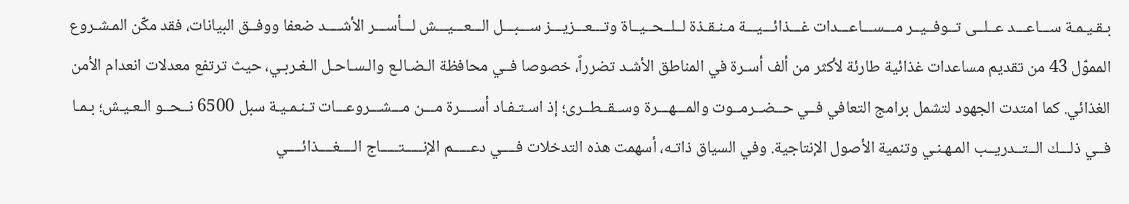بـقـيـمـة ســـاعـــد عــلــى تــوفــيــر مـــســـاعـــدات غـــذائـــيـــة مـنـقـذة لــلــحــيــاة وتـــعـــزيـــز ســـبـــل الـــعـــيـــش لـــأســـر الأشــــد ضعفا ووفــق البيانات، فقد مكّن المـشـروع المموّل 43 من تقديم مساعدات غذائية طارئة لأكثر من ألف أسـرة في المناطق الأشـد تضرراً، خصوصا فــي محافظة الـضـالـع والـسـاحـل الـغـربـي، حيث ترتفع معدلات انعدام الأمن الغذائي. كما امتدت الجهود لتشمل برامج التعافي فــي حــضــرمــوت والمـــهـــرة وســقــطــرى؛ إذ اسـتـفـاد أســــرة مـــن مـــشـــروعـــات تـنـمـيـة سبل 6500 نــحــو الـعـيـش؛ بـمـا فــي ذلـــك الــتــدريــب المـهـنـي وتنمية الأصول الإنتاجية. وفي السياق ذاتـه، أسهمت هذه التدخلات فــــي دعـــــم الإنـــــتـــــاج الــــغــــذائــــي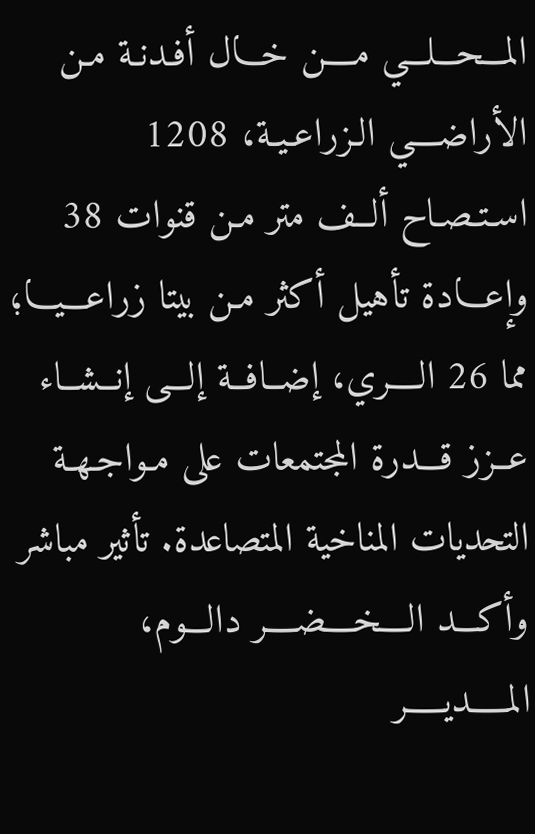المـــحـــلـــي مــــن خـــال أفـدنـة مـن الأراضــــي الـزراعـيـة، 1208 اسـتـصـاح ألــف متر مـن قنوات 38 وإعـــادة تأهيل أكثر مـن بيتا زراعـــيـــا؛ مما 26 الــــري، إضــافــة إلـــى إنــشــاء عــزز قـــدرة المجتمعات على مـواجـهـة التحديات المناخية المتصاعدة. تأثير مباشر وأكـــد الــــخــــضــــر دالـــوم، المـــــديـــــر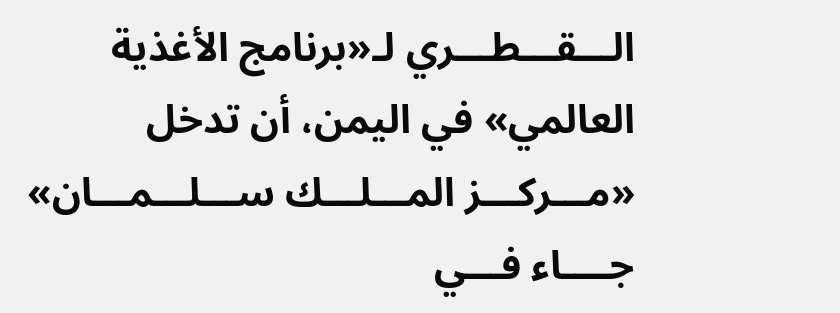الـــقـــطـــري لـ«برنامج الأغذية العالمي» في اليمن، أن تدخل «مـــركـــز المـــلـــك ســـلـــمـــان» جــــاء فـــي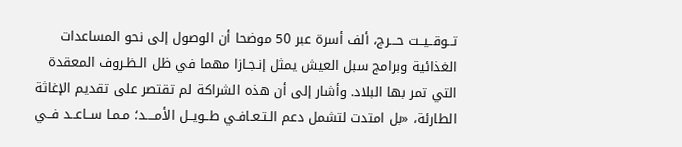تــوقــيــت حـــرج، ألف أسرة عبر 50 موضحا أن الوصول إلى نحو المساعدات الغذائية وبرامج سبل العيش يمثل إنـجـازا مهما في ظل الـظـروف المعقدة التي تمر بها البلاد. وأشار إلى أن هذه الشراكة لم تقتصر على تقديم الإغاثة الطارئة، «بل امتدت لتشمل دعم الـتـعـافـي طــويــل الأمــــد؛ مـمـا ســاعــد فــي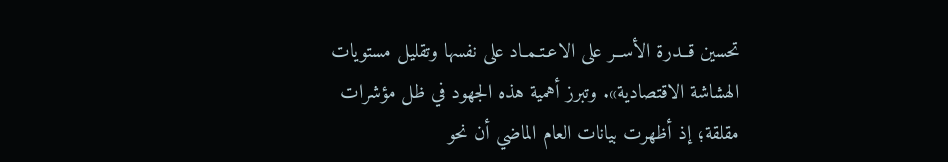تحسين قــدرة الأســر على الاعـتـمـاد على نفسها وتقليل مستويات الهشاشة الاقتصادية». وتبرز أهمية هذه الجهود في ظل مؤشرات مقلقة؛ إذ أظهرت بيانات العام الماضي أن نحو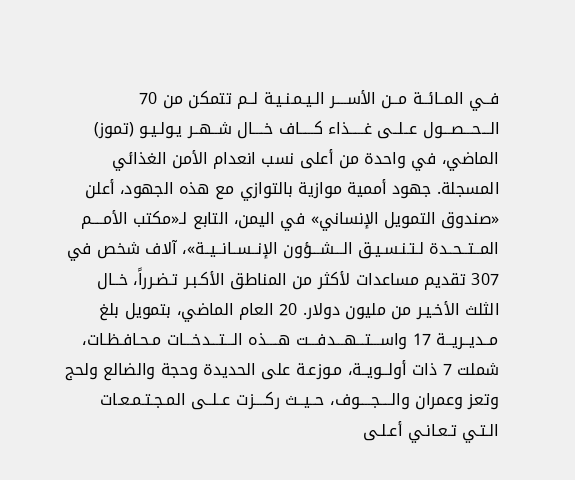فــي المــائــة مــن الأســــر الـيـمـنـيـة لــم تتمكن من 70 الـــحـــصـــول عــلــى غـــــذاء كـــــاف خــــال شــهــر يـولـيـو (تموز) الماضي، في واحدة من أعلى نسب انعدام الأمن الغذائي المسجلة. جهود أممية موازية بالتوازي مع هذه الجهود، أعلن «صندوق التمويل الإنساني» في اليمن، التابع لـ«مكتب الأمــــم المــتــحــدة لـتـنـسـيـق الـــشـــؤون الإنــســانــيــة»، آلاف شخص في 307 تقديم مساعدات لأكثر من المناطق الأكـبـر تـضـرراً، خــال الثلث الأخـيـر من مليون دولار. 20 العام الماضي، بتمويل بلغ مــديــريــة 17 واســـتـــهـــدفـــت هــــذه الـــتـــدخـــات مـحـافـظـات، شملت 7 ذات أولــويــة، مـوزعـة على الحديدة وحجة والضالع ولحج وتعز وعمران والــــجــــوف، حــيــث ركــــزت عــلــى المـجـتـمـعـات الـتـي تـعـانـي أعـلـى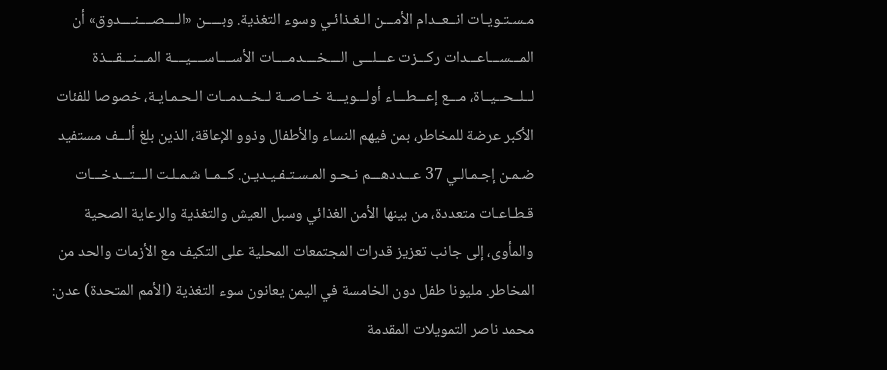مـسـتـويـات انــعــدام الأمـــن الـغـذائـي وسوء التغذية. وبـــــن «الــــصــــنــــدوق» أن المـــســـاعـــدات ركـــزت عـــلـــى الــــخــــدمــــات الأســــاســــيــــة المـــنـــقـــذة لــلــحــيــاة، مـــع إعـــطـــاء أولـــويـــة خــاصــة لــخــدمــات الـحـمـايـة، خصوصا للفئات الأكبر عرضة للمخاطر، بمن فيهم النساء والأطفال وذوو الإعاقة، الذين بلغ ألـــف مستفيد ضـمـن إجـمـالـي 37 عـــددهـــم نـحـو المـسـتـفـيـديـن. كــمــا شـمـلـت الـــتـــدخـــات قـطـاعـات متعددة، من بينها الأمن الغذائي وسبل العيش والتغذية والرعاية الصحية والمأوى، إلى جانب تعزيز قدرات المجتمعات المحلية على التكيف مع الأزمات والحد من المخاطر. مليونا طفل دون الخامسة في اليمن يعانون سوء التغذية (الأمم المتحدة) عدن: محمد ناصر التمويلات المقدمة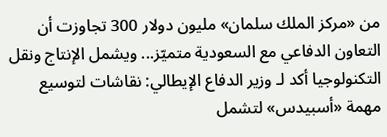من «مركز الملك سلمان» مليون دولار 300 تجاوزت أن التعاون الدفاعي مع السعودية متميّز... ويشمل الإنتاج ونقل التكنولوجيا أكد لـ وزير الدفاع الإيطالي: نقاشات لتوسيع مهمة «أسبيدس» لتشمل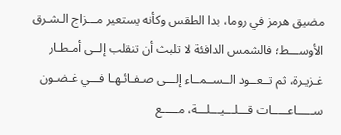مضيق هرمز في روما، بدا الطقس وكأنه يستعير مـــزاج الـشـرق الأوســـط؛ فالشمس الدافئة لا تلبث أن تنقلب إلــى أمـطـار غـزيـرة، ثم تــعــود الــســمــاء إلـــى صـفـائـهـا فـــي غـضـون ســـــاعـــــات قـــلـــيـــلـــة، مـــــع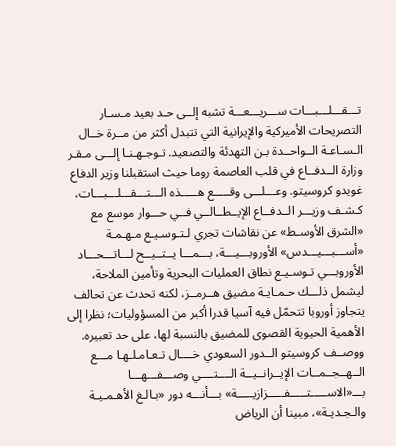تـــقـــلـــبـــات ســـريـــعـــة تشبه إلــى حـد بعيد مـسـار التصريحات الأميركية والإيرانية التي تتبدل أكثر من مــرة خــال الـسـاعـة الــواحــدة بـن التهدئة والتصعيد. تـوجـهـنـا إلـــى مـقـر وزارة الــدفــاع في قلب العاصمة روما حيث استقبلنا وزير الدفاع غويدو كروسيتو. وعـــلـــى وقـــــع هـــــذه الـــتـــقـــلـــبـــات، كـشـف وزيـــر الــدفــاع الإيــطــالــي فــي حـــوار موسع مع «الشرق الأوسـط» عن نقاشات تجري لـتـوسـيـع مـهـمـة «أســـبـــيـــدس» الأوروبـــيـــة، بـــمـــا يــتــيــح لـــاتـــحـــاد الأوروبـــي تـوسـيـع نطاق العمليات البحرية وتأمين الملاحة، ليشمل ذلـــك حـمـايـة مضيق هــرمــز، لكنه تحدث عن تحالف يتجاوز أوروبا تتحمّل فيه آسيا قدرا أكبر من المسؤوليات؛ نظرا إلى الأهمية الحيوية القصوى للمضيق بالنسبة لها، على حد تعبيره. ووصــف كروسيتو الــدور السعودي خــــال تـعـامـلـهـا مـــع الــهــجــمــات الإيــرانــيــة الــــتــــي وصـــفـــهـــا بـــ«الاســـــتـــــفـــــزازيـــــة» بـــأنـــه دور «بـالـغ الأهـمـيـة والـجـديـة»، مبينا أن الرياض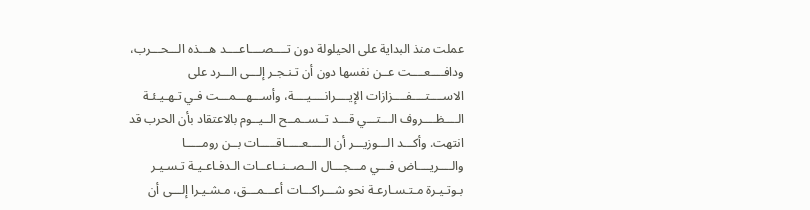عملت منذ البداية على الحيلولة دون تــــصــــاعــــد هـــذه الـــحـــرب، ودافــــعــــت عــن نفسها دون أن تـنـجـر إلـــى الـــرد على الاســــتــــفــــزازات الإيــــرانــــيــــة، وأســـهـــمـــت فـي تـهـيـئـة الــــظــــروف الـــتـــي قـــد تــســمــح الــيــوم بالاعتقاد بأن الحرب قد انتهت. وأكـــد الـــوزيـــر أن الـــــعـــــاقـــــات بــن رومـــــا والــــريــــاض فـــي مـــجـــال الــصــنــاعــات الـدفـاعـيـة تـسـيـر بـوتـيـرة مـتـسـارعـة نحو شـــراكـــات أعـــمـــق، مـشـيـرا إلـــى أن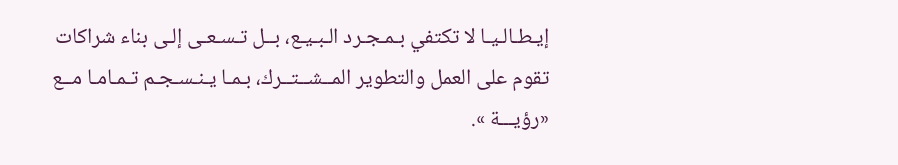إيـطـالـيـا لا تكتفي بـمـجـرد الـبـيـع، بــل تـسـعـى إلـى بناء شراكات تقوم على العمل والتطوير المــشــتــرك، بـمـا يـنـسـجـم تـمـامـا مــع «رؤيـــة ».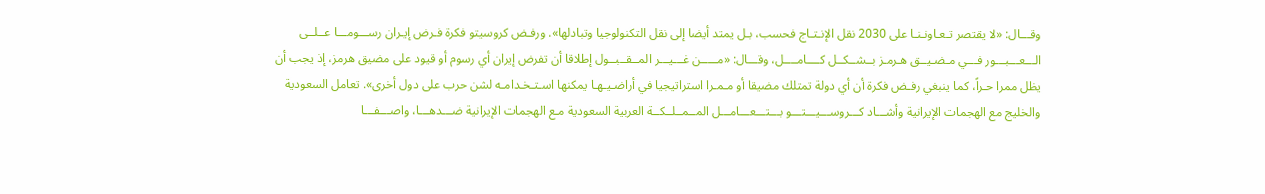وقـــال: «لا يقتصر تـعـاونـنـا على 2030 نقل الإنـتـاج فحسب، بـل يمتد أيضا إلى نقل التكنولوجيا وتبادلها». ورفـض كروسيتو فكرة فـرض إيـران رســـومـــا عــلــى الـــعـــبـــور فـــي مـضـيــق هـرمـز بــشــكــل كــــامــــل، وقـــال: «مـــــن غـــيـــر المــقــبــول إطلاقا أن تفرض إيران أي رسوم أو قيود على مضيق هرمز، إذ يجب أن يظل ممرا حـراً، كما ينبغي رفـض فكرة أن أي دولة تمتلك مضيقا أو مـمـرا استراتيجيا في أراضـيـهـا يمكنها اسـتـخـدامـه لشن حرب على دول أخرى». تعامل السعودية والخليج مع الهجمات الإيرانية وأشـــاد كـــروســـيـــتـــو بـــتـــعـــامـــل المــمــلــكــة العربية السعودية مـع الهجمات الإيرانية ضـــدهـــا، واصـــفـــا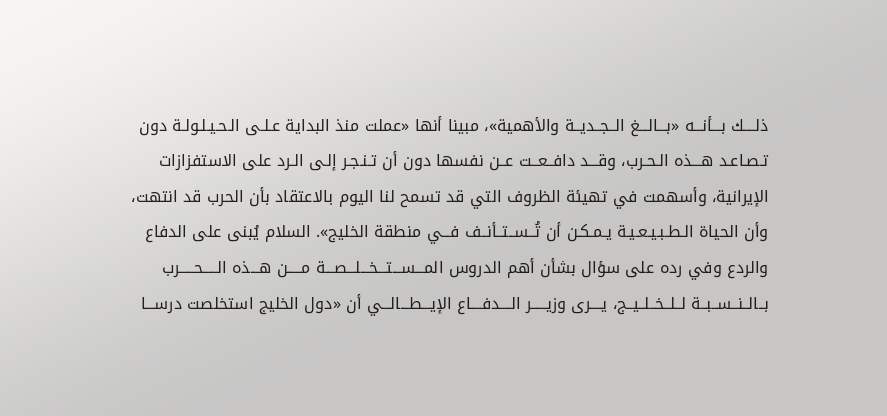ذلــــك بـــأنـــه «بـــالـــغ الــجــديــة والأهمية»، مبينا أنها «عملت منذ البداية عـلـى الـحـيـلـولـة دون تـصـاعـد هـــذه الـحـرب، وقـــد دافــعــت عــن نفسها دون أن تـنـجـر إلـى الـرد على الاستفزازات الإيرانية، وأسهمت في تهيئة الظروف التي قد تسمح لنا اليوم بالاعتقاد بأن الحرب قد انتهت، وأن الحياة الـطـبـيـعـيـة يـمـكـن أن تُــســتــأنــف فـــي منطقة الخليج». السلام يُبنى على الدفاع والردع وفي رده على سؤال بشأن أهم الدروس المـــســـتـــخـــلـــصـــة مـــــن هـــذه الـــــحـــــرب بــالــنــســبــة لــلــخــلــيــج، يــــرى وزيـــــر الــــدفــــاع الإيـــطـــالـــي أن «دول الخليج استخلصت درســـا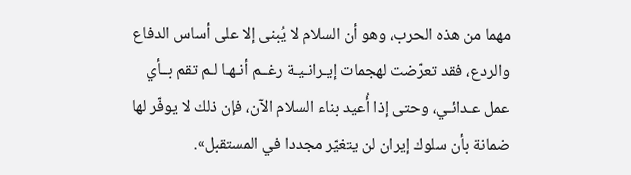مهما من هذه الحرب، وهو أن السلام لا يُبنى إلا على أساس الدفاع والردع، فقد تعرّضت لهجمات إيـرانـيـة رغــم أنـهـا لـم تقم بــأي عمل عـدائـي، وحتى إذا أُعيد بناء السلام الآن، فإن ذلك لا يوفّر لها ضمانة بأن سلوك إيران لن يتغيّر مجددا في المستقبل».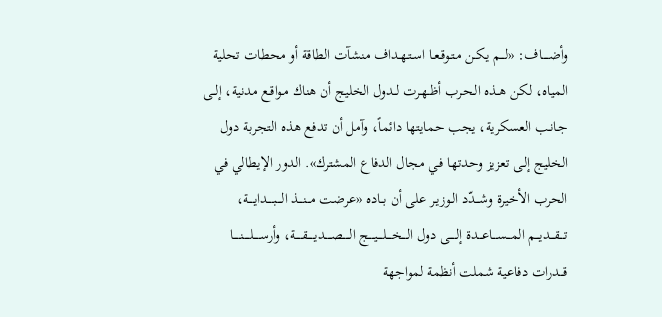وأضـــــاف: «لـــم يـكـن مـتـوقـعـا اسـتـهـداف منشآت الطاقة أو محطات تحلية المياه، لكن هــذه الـحـرب أظـهـرت لــدول الخليج أن هناك مـواقـع مدنية، إلــى جـانـب العسكرية، يجب حمايتها دائماً، وآمل أن تدفع هذه التجربة دول الخليج إلـى تعزيز وحدتها فـي مجال الدفاع المشترك». الدور الإيطالي في الحرب الأخيرة وشـــدّد الـوزيـر على أن بــاده «عرضت مـــنـــذ الــــبــــدايــــة، تـــقـــديـــم المـــســـاعـــدة إلـــــى دول الــــخــــلــــيــــج الـــــصـــــديـــــقـــــة، وأرســـــلـــــنـــــا قـــدرات دفاعية شملت أنظمة لمواجهة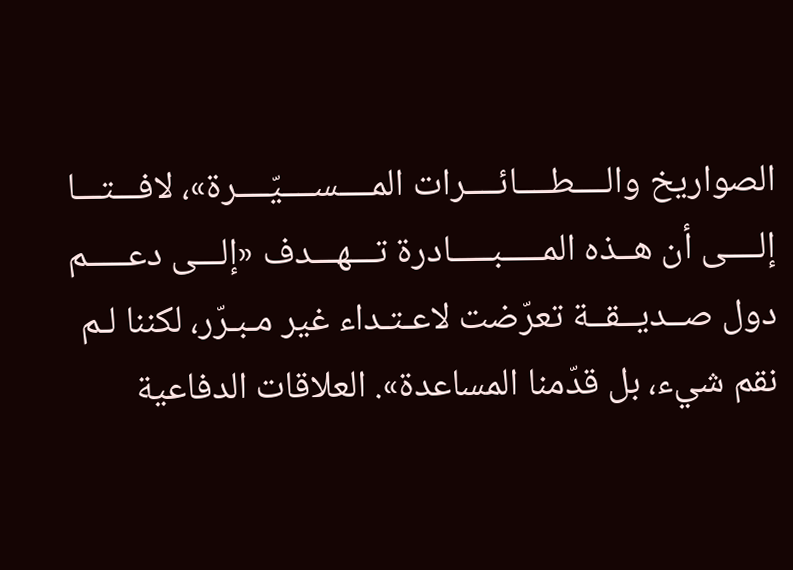الصواريخ والــــطــــائــــرات المــــســــيّــــرة»، لافـــتـــا إلــــى أن هــذه المـــــبـــــادرة تـــهـــدف «إلـــى دعـــــم دول صــديــقــة تعرّضت لاعـتـداء غير مـبـرّر، لكننا لـم نقم شيء، بل قدّمنا المساعدة». العلاقات الدفاعية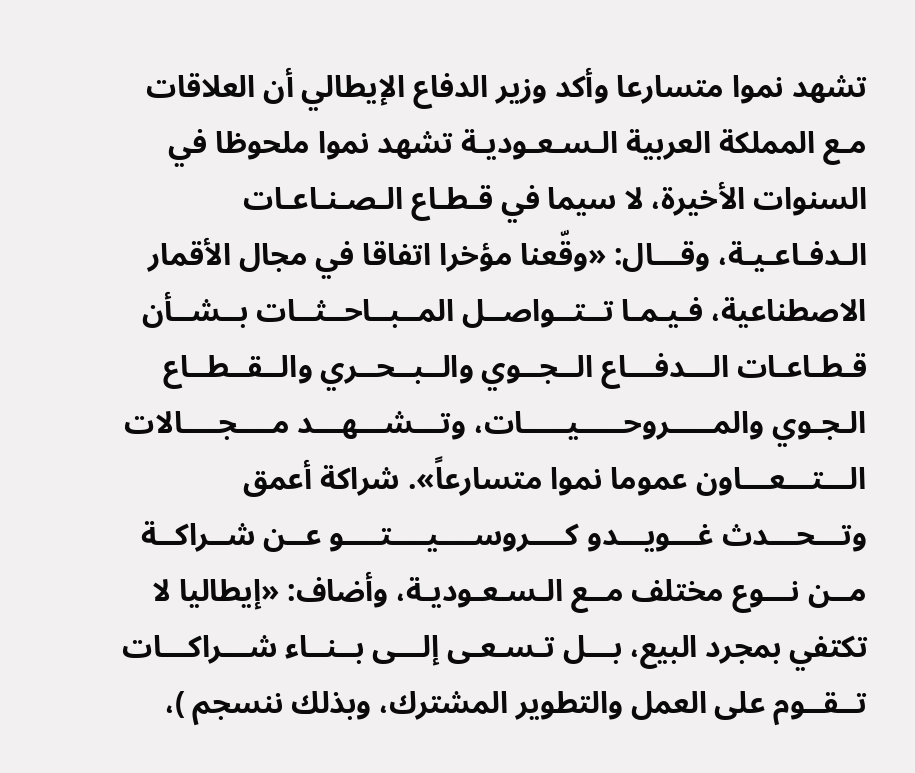تشهد نموا متسارعا وأكد وزير الدفاع الإيطالي أن العلاقات مـع المملكة العربية الـسـعـوديـة تشهد نموا ملحوظا في السنوات الأخيرة، لا سيما في قـطـاع الـصـنـاعـات الـدفـاعـيـة، وقـــال: «وقّعنا مؤخرا اتفاقا في مجال الأقمار الاصطناعية، فـيـمـا تــتــواصــل المــبــاحــثــات بــشــأن قـطـاعـات الـــدفـــاع الــجــوي والــبــحــري والــقــطــاع الـجـوي والمـــــروحـــــيـــــات، وتـــشـــهـــد مــــجــــالات الـــتـــعـــاون عموما نموا متسارعاً». شراكة أعمق وتـــحـــدث غـــويـــدو كــــروســــيــــتــــو عــن شــراكــة مــن نـــوع مختلف مــع الـسـعـوديـة، وأضاف: «إيطاليا لا تكتفي بمجرد البيع، بـــل تـسـعـى إلـــى بــنــاء شـــراكـــات تــقــوم على العمل والتطوير المشترك، وبذلك ننسجم )،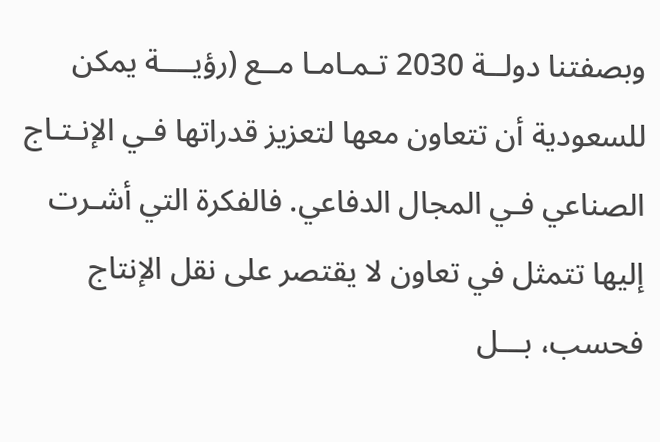وبصفتنا دولــة 2030 تـمـامـا مــع (رؤيــــة يمكن للسعودية أن تتعاون معها لتعزيز قدراتها فـي الإنـتـاج الصناعي فـي المجال الدفاعي. فالفكرة التي أشـرت إليها تتمثل في تعاون لا يقتصر على نقل الإنتاج فحسب، بـــل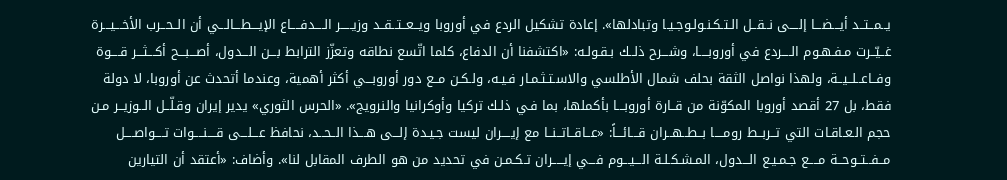يــمــتــد أيـــضـــا إلــــى نــقــل الـتـكـنـولـوجـيـا وتبادلها». إعادة تشكيل الردع في أوروبا ويــعــتــقــد وزيـــــر الــــدفــــاع الإيـــطـــالـــي أن الــحــرب الأخـــيـــرة غــيّــرت مـفـهـوم الــــردع في أوروبــــا، وشـــرح ذلــك بـقـولـه: «اكتشفنا أن الدفاع، كلما اتّسع نطاقه وتعزّز الترابط بـــن الـــدول، أصـــبـــح أكـــثـــر قــــوة وفــاعــلــيــة، ولهذا نواصل الثقة بحلف شمال الأطلسي والاسـتـثـمـار فـيـه، ولـكـن مــع دور أوروبـــي أكثر أهمية، وعندما أتحدث عن أوروبا، لا دولة فقط، بل 27 أقصد أوروبا المكوّنة من قــارة أوروبـــا بأكملها، بما فـي ذلـك تركيا وأوكرانيا والنرويج». «الحرس الثوري» يدير إيران وقـلّــل الــوزيــر مـن حجم الـعـاقـات التي تــربــط رومــــا بــطــهــران قـــائـــاً: «عــاقــاتــنــا مع إيــــران ليست جـيـدة إلـــى هـــذا الــحــد، نحافظ عـــلـــى قــــنــــوات تــــواصــــل مــفــتــوحــة مــــع جـمـيـع الـــدول، المـشـكـلـة الـــيـــوم فـــي إيـــــران تـكـمـن في تحديد من هو الطرف المقابل لنا». وأضاف: «أعتقد أن التيارين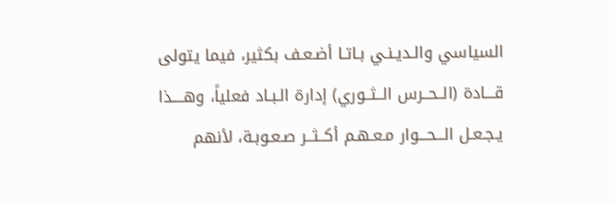السياسي والـديـنـي بـاتـا أضـعـف بكثير، فيما يتولى قـــادة (الــحــرس الــثــوري) إدارة الـبـاد فعلياً، وهــــذا يـجـعـل الـــحـــوار مـعـهـم أكــثــر صـعـوبـة، لأنهم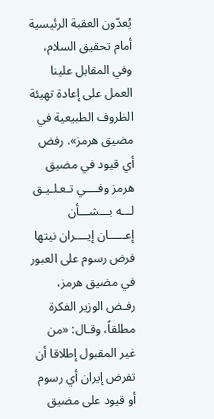يُعدّون العقبة الرئيسية أمام تحقيق السلام، وفي المقابل علينا العمل على إعادة تهيئة الظروف الطبيعية في مضيق هرمز». رفض أي قيود في مضيق هرمز وفــــي تـعـلـيـق لـــه بـــشـــأن إعـــــان إيــــران نيتها فرض رسوم على العبور في مضيق هرمز، رفـض الوزير الفكرة مطلقاً، وقـال: «من غير المقبول إطلاقا أن تفرض إيران أي رسوم أو قيود على مضيق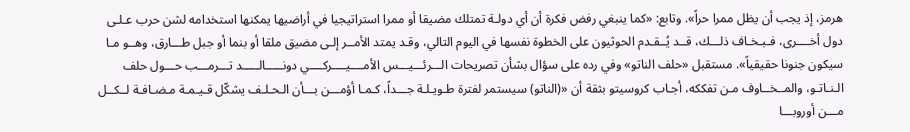هرمز، إذ يجب أن يظل ممرا حراً». وتابع: «كما ينبغي رفض فكرة أن أي دولـة تمتلك مضيقا أو ممرا استراتيجيا في أراضيها يمكنها استخدامه لشن حرب عـلـى دول أخــــرى، فـبـخـاف ذلـــك، قــد يُــقـدم الحوثيون على الخطوة نفسها في اليوم التالي، وقـد يمتد الأمــر إلـى مضيق ملقا أو بنما أو جبل طـــارق، وهــو مـا سيكون جنونا حقيقياً». مستقبل «حلف الناتو» وفي رده على سؤال بشأن تصريحات الـــرئـــيـــس الأمــــيــــركــــي دونـــــالـــــد تـــرمـــب حـــول حلف الـنـاتـو، والمــخــاوف مـن تفككه، أجـاب كروسيتو بثقة أن «(الناتو) سيستمر لفترة طـويـلـة جـــداً، كـمـا أؤمـــن بـــأن الـحـلـف يشكّل قـيـمـة مـضـافـة لــكــل مـــن أوروبـــا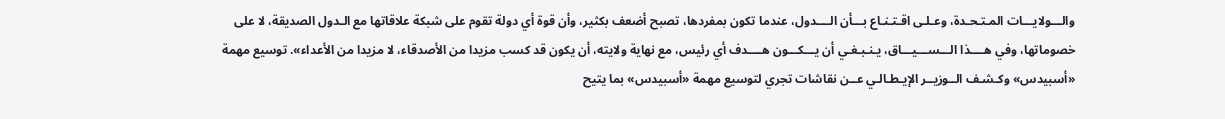والـــولايـــات المـتـحـدة، وعـلـى اقـتـنـاع بـــأن الــــدول، عندما تكون بمفردها، تصبح أضعف بكثير، وأن قوة أي دولة تقوم على شبكة علاقاتها مع الـدول الصديقة، لا على خصوماتها، وفي هــــذا الـــســـيـــاق، يـنـبـغـي أن يـــكـــون هــــدف أي رئيس، مع نهاية ولايته، أن يكون قد كسب مزيدا من الأصدقاء، لا مزيدا من الأعداء». توسيع مهمة «أسبيدس» وكـشـف الــوزيــر الإيـطـالـي عــن نقاشات تجري لتوسيع مهمة «أسبيدس» بما يتيح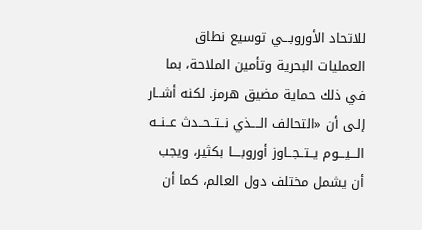للاتحاد الأوروبـــي توسيع نطاق العمليات البحرية وتأمين الملاحة، بما في ذلك حماية مضيق هرمز. لكنه أشــار إلـى أن «التحالف الــــذي نــتــحــدث عــنــه الـــيـــوم يــتــجــاوز أوروبــــا بكثير، ويجب أن يشمل مختلف دول العالم، كما أن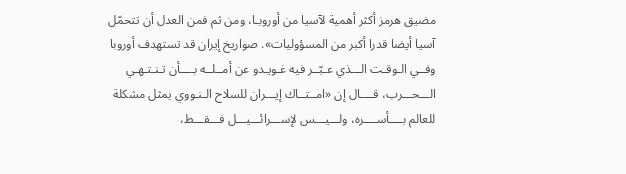مضيق هرمز أكثر أهمية لآسيا من أوروبـا، ومن ثم فمن العدل أن تتحمّل آسيا أيضا قدرا أكبر من المسؤوليات». صواريخ إيران قد تستهدف أوروبا وفــي الـوقـت الـــذي عـبّــر فيه غـويـدو عن أمــلــه بــــأن تـنـتـهـي الـــحـــرب، قــــال إن «امــتــاك إيـــران للسلاح الـنـووي يمثل مشكلة للعالم بــــأســــره، ولـــيـــس لإســـرائـــيـــل فـــقـــط،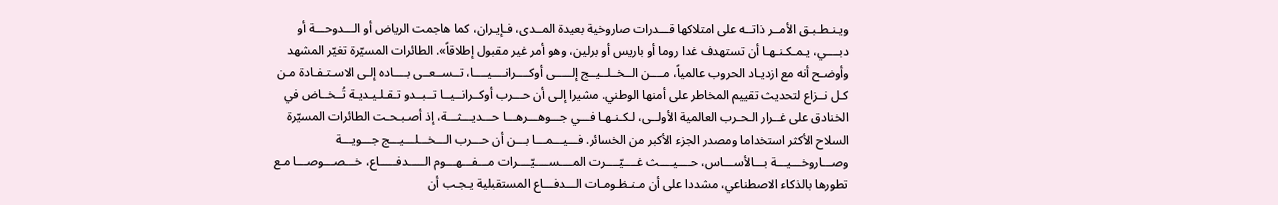ويـنـطـبـق الأمــر ذاتــه على امتلاكها قـــدرات صاروخية بعيدة المــدى، فـإيـران، كما هاجمت الرياض أو الـــدوحـــة أو دبــــي، يـمـكـنـهـا أن تستهدف غدا روما أو باريس أو برلين، وهو أمر غير مقبول إطلاقاً». الطائرات المسيّرة تغيّر المشهد وأوضـح أنه مع ازديـاد الحروب عالمياً، مــــن الــخــلــيــج إلـــــى أوكــــرانــــيــــا، تــســعــى بــــاده إلـى الاسـتـفـادة مـن كـل نــزاع لتحديث تقييم المخاطر على أمنها الوطني. مشيرا إلـى أن حـــرب أوكــرانــيــا تــبــدو تـقـلـيـديـة تُــخــاض في الخنادق على غــرار الـحـرب العالمية الأولــى، لـكـنـهـا فـــي جـــوهـــرهـــا حـــديـــثـــة، إذ أصـبـحـت الطائرات المسيّرة السلاح الأكثر استخداما ومصدر الجزء الأكبر من الخسائر. فـــيـــمـــا بـــن أن حـــرب الـــخـــلـــيـــج جـــويـــة وصـــاروخـــيـــة بـــالأســـاس، حــــيــــث غــــيّــــرت المــــســــيّــــرات مـــفـــهـــوم الـــــدفـــــاع، خـــصـــوصـــا مـع تطورها بالذكاء الاصطناعي، مشددا على أن مـنـظـومـات الـــدفـــاع المستقبلية يـجـب أن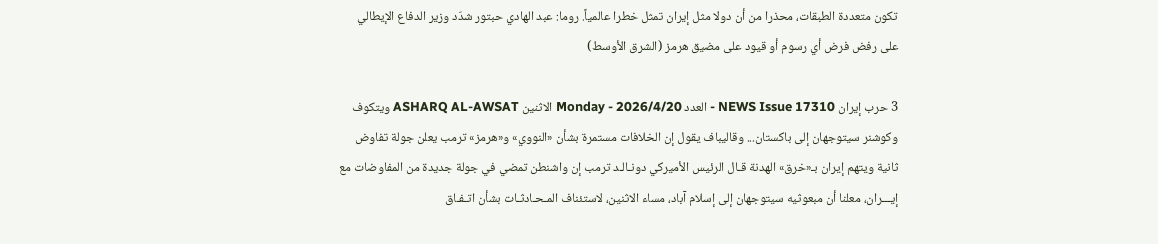تكون متعددة الطبقات، محذرا من أن دولا مثل إيران تمثل خطرا عالمياً. روما: عبد الهادي حبتور شدّد وزير الدفاع الإيطالي على رفض فرض أي رسوم أو قيود على مضيق هرمز (الشرق الأوسط)

3 حرب إيران NEWS Issue 17310 - العدد Monday - 2026/4/20 الاثنين ASHARQ AL-AWSAT ويتكوف وكوشنر سيتوجهان إلى باكستان... وقاليباف يقول إن الخلافات مستمرة بشأن «النووي» و«هرمز» ترمب يعلن جولة تفاوض ثانية ويتهم إيران بـ«خرق» الهدنة قـال الرئيس الأميركي دونـالـد ترمب إن واشنطن تمضي في جولة جديدة من المفاوضات مع إيـــران، معلنا أن مبعوثيه سيتوجهان إلى إسلام آباد، مساء الاثنين، لاستئناف المـحـادثـات بشأن اتـفـاق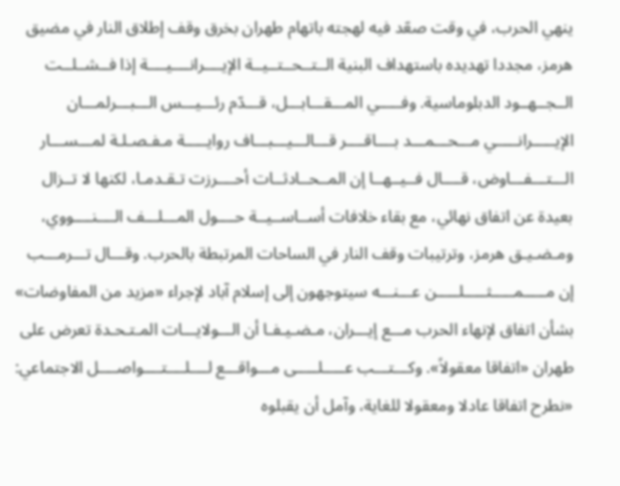ينهي الحرب، في وقت صعّد فيه لهجته باتهام طهران بخرق وقف إطلاق النار في مضيق هرمز، مجددا تهديده باستهداف البنية الــتــحــتــيــة الإيــــرانــــيــــة إذا فــشــلــت الــجــهــود الدبلوماسية. وفـــــي المـــقـــابـــل، قـــدّم رئـــيـــس الـــبـــرلمـــان الإيـــــرانـــــي مـــحـــمـــد بــــاقــــر قـــالـــيـــبـــاف روايـــــة مـفـصـلـة لمـــســـار الـــتـــفـــاوض، قــــال فــيــهــا إن المــحــادثــات أحــــرزت تـقـدمـا، لكنها لا تــزال بعيدة عن اتفاق نهائي، مع بقاء خلافات أســاســيــة حــــول المـــلـــف الــــنــــووي، ومـضـيـق هرمز، وترتيبات وقف النار في الساحات المرتبطة بالحرب. وقـــال تـــرمـــب إن مـــــمـــــثـــــلـــــن عـــنـــه سيتوجهون إلى إسلام آباد لإجراء «مزيد من المفاوضات» بشأن اتفاق لإنهاء الحرب مـــع إيـــران، مـضـيـفـا أن الـــولايـــات المـتـحـدة تعرض على طهران «اتفاقا معقولاً». وكـــتـــب عـــــلـــــى مـــواقـــع لــــلــــتــــواصــــل الاجتماعي: «نطرح اتفاقا عادلا ومعقولا للغاية، وآمل أن يقبلوه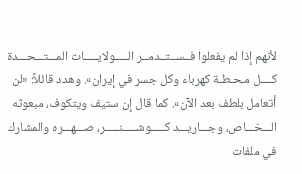لأنهم إذا لم يفعلوا فــســتــدمــر الـــــولايـــــات المـــتـــحـــدة كــــل مـحـطـة كهرباء وكل جسر في إيران». وهدد قائلاً: «لن أتعامل بلطف بعد الآن». كما قال إن ستيف ويتكوف، مبعوثه الـــخـــاص، وجـــاريـــد كـــــوشـــــنـــــر، صـــهـــره والمشارك في ملفات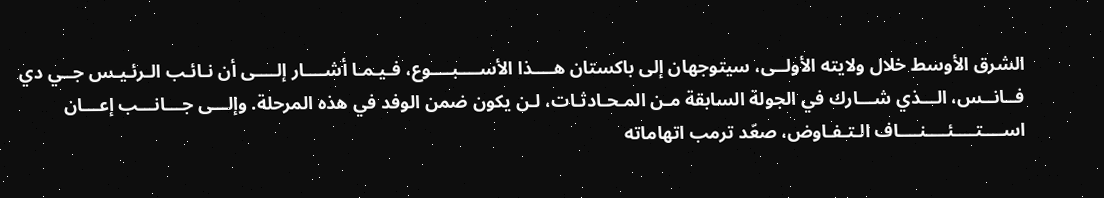الشرق الأوسط خلال ولايته الأولــى، سيتوجهان إلى باكستان هــــذا الأســــبــــوع، فـيـمـا أشــــار إلــــى أن نـائـب الـرئـيـس جــي دي فــانــس، الـــذي شـــارك في الجولة السابقة مـن المـحـادثـات، لـن يكون ضمن الوفد في هذه المرحلة. وإلـــى جـــانـــب إعـــان اســــتــــئــــنــــاف الـتـفـاوض، صعّد ترمب اتهاماته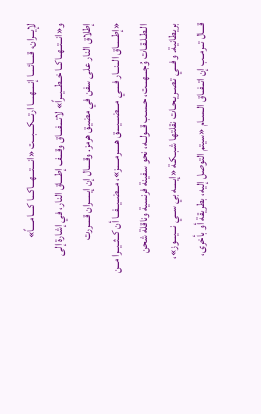لإيــران، قــــائــــا إنــــهــــا ارتـــكـــبـــت «انـــتـــهـــاكـــا كــــامــــاً» و«انــتــهــاكــا خــطــيــراً» لاتـــفـــاق وقـــف إطـــاق النار، في إشارة إلى إطلاق النار على سفن في مضيق هرمز. وقــــال إن إيـــــران قــــررت «إطـــــاق الــنــار فــــي مـــضـــيـــق هـــــرمـــــز»، مــضــيــفــا أن كــثــيــرا مــن الـطـلـقـات وُجـــهـــت، حـسـب قــولــه، نحو سفينة فرنسية وناقلة شحن بريطانية. وفـــي تـصـريـحـات نقلتها شـبـكـة «إيــــه بي ســي نـــيـــوز»، قـــال تــرمــب إن اتــفــاق الـسـام «سيتم التوصل إليه، بطريقة أو بأخرى،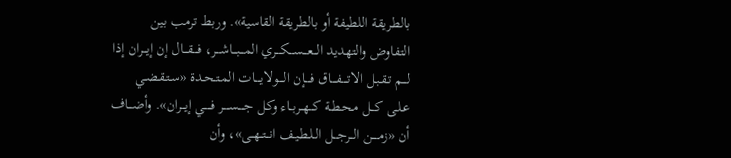بالطريقة اللطيفة أو بالطريقة القاسية». وربط ترمب بين التفاوض والتهديد الـــعـــســـكـــري المـــبـــاشـــر، فـــقـــال إن إيـــران إذا لـــم تـقـبـل الاتــــفــــاق فــــإن الــــولايــــات المـتـحـدة «سـتـقـضـي عـلـى كـــل مـحـطـة كــهــربــاء وكـل جــــســــر فـــــي إيـــران». وأضـــاف أن «زمـــــن الــرجـــل الـلـطـيـف انــتــهــى»، وأن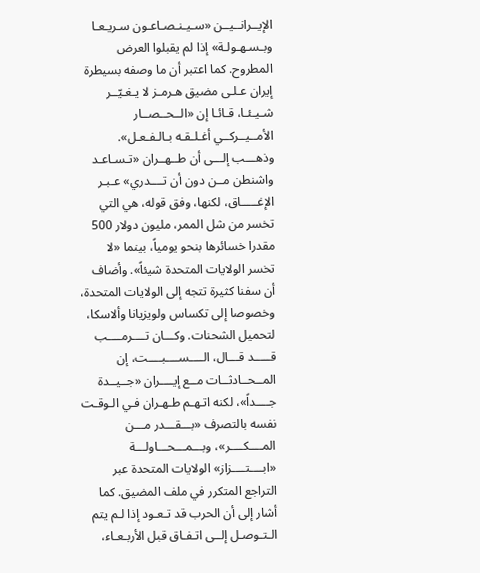الإيــرانــيــن «سـيـنـصـاعـون سـريـعـا وبـسـهـولـة» إذا لم يقبلوا العرض المطروح. كما اعتبر أن ما وصفه بسيطرة إيران عـلـى مضيق هـرمـز لا يـغـيّــر شـيـئـا، قـائـا إن «الــحــصــار الأمــيــركــي أغـلـقـه بـالـفـعـل». وذهـــب إلـــى أن طــهــران «تـسـاعـد واشنطن مــن دون أن تــــدري» عـبـر الإغـــــاق، لكنها، وفق قوله، هي التي تخسر من شل الممر، مليون دولار 500 مقدرا خسائرها بنحو يومياً، بينما «لا تخسر الولايات المتحدة شيئاً». وأضاف أن سفنا كثيرة تتجه إلى الولايات المتحدة، وخصوصا إلى تكساس ولويزيانا وألاسكا، لتحميل الشحنات. وكـــان تــــرمــــب قـــــد قـــال، الــــســــبــــت، إن المــحــادثــات مــع إيــــران «جــيــدة جــــداً»، لكنه اتـهـم طـهـران فـي الـوقـت نفسه بالتصرف «بـــقـــدر مـــن المــــكــــر»، وبـــمـــحـــاولـــة «ابــــتــــزاز» الولايات المتحدة عبر التراجع المتكرر في ملف المضيق. كما أشار إلى أن الحرب قد تـعـود إذا لـم يتم الـتـوصـل إلــى اتـفـاق قبل الأربـعـاء،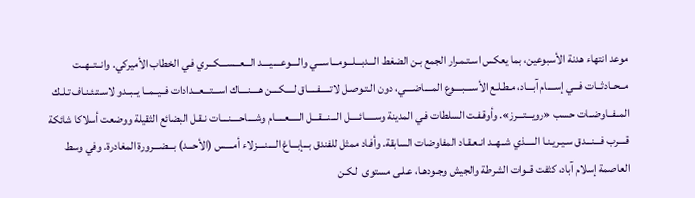موعد انتهاء هدنة الأسبوعين، بما يعكس اسـتـمـرار الجمع بـن الضغط الـــدبـــلـــومـــاســـي والــــوعــــيــــد الـــعـــســـكـــري فـي الخطاب الأميركي. وانــتــهــت مــحــادثــات فـــي إســــام آبـــاد، مـطـلـع الأســــبــــوع المــــاضــــي، دون الـتـوصـل لاتـــــفـــــاق لــــكــــن هــــنــــاك اســـتـــعـــدادات فــيــمــا يــبــدو لاسـتـئـنـاف تـلـك المــفــاوضــات حسب «رويـــتـــرز». وأوقـفـت السلطات فـي المدينة وســـــائـــــل الـــنـــقـــل الـــــعـــــام وشــــاحــــنــــات نـقـل البضائع الثقيلة ووضعت أسلاكا شائكة قــــرب فـــنـــدق سـيـريـنـا الـــــذي شــهــد انـعـقـاد المفاوضات السابقة. وأفـاد ممثل للفندق بـــإبـــاغ الــــنــــزلاء أمــــس (الأحـــد) بـــضـــرورة المغادرة. وفي وسط العاصمة إسلام آباد، كثفت قــوات الشرطة والجيش وجـودهـا، عـلـى مستوى ‌ لـكـن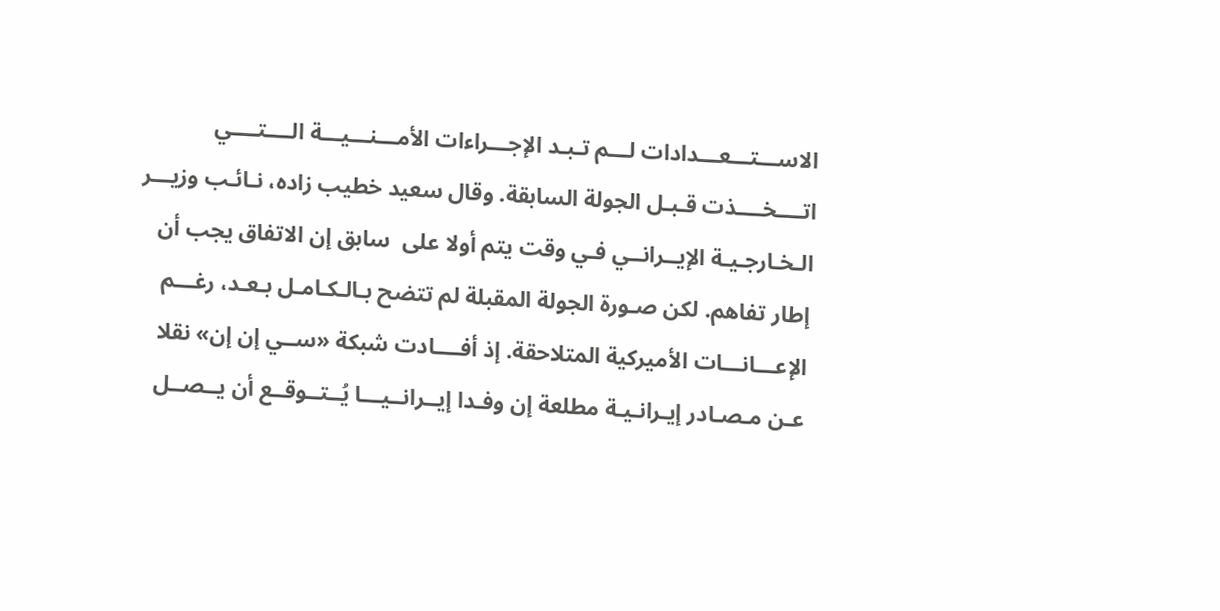الاســـتـــعـــدادات لـــم تـبـد الإجـــراءات الأمـــنـــيـــة الــــتــــي اتــــخــــذت قـبـل الجولة السابقة. وقال سعيد خطيب زاده، نـائـب وزيـــر الـخـارجـيـة الإيــرانــي فـي وقت يتم أولا على  سابق إن الاتفاق يجب أن إطار تفاهم. لكن صـورة الجولة المقبلة لم تتضح بـالـكـامـل بـعـد، رغـــم الإعـــانـــات الأميركية المتلاحقة. إذ أفــــادت شبكة «ســي إن إن» نقلا عـن مـصـادر إيـرانـيـة مطلعة إن وفـدا إيــرانــيـــا يُــتــوقــع أن يــصــل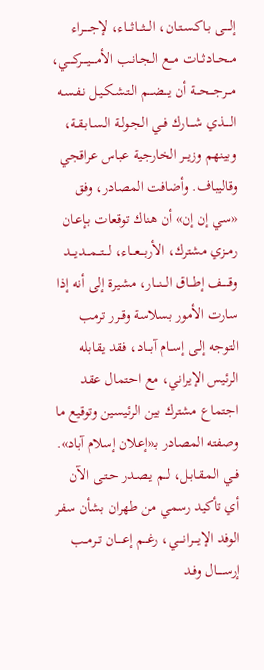إلــــى بـاكـسـتـان، الـــثـــاثـــاء، لإجـــــراء مــحــادثــات مـــع الـجـانـب الأمــــيــــركــــي، مـــرجـــحـــة أن يـــضـــم الـتـشـكـيـل نـفـسـه الــــذي شــــارك فــي الـجـولـة الـسـابـقـة، وبينهم وزيــر الخارجية عباس عراقجي وقاليباف. وأضافت المصادر، وفق «سي إن إن» أن هناك توقعات بـإعـان رمــزي مشترك، الأربـــعـــاء، لـــتـــمـــديـــد وقـــــف إطـــاق الـــنـــار، مشيرة إلى أنه إذا سارت الأمور بسلاسة وقــرر ترمب التوجه إلـى إســام آبـــاد، فقد يقابله الرئيس الإيراني، مع احتمال عقد اجتماع مشترك بين الرئيسين وتوقيع ما وصفته المصادر بـ«إعلان إسلام آباد». فــي المـقـابـل، لــم يـصـدر حـتـى الآن أي تأكيد رسمي من طهران بشأن سفر الوفد الإيــــرانــــي، رغـــم إعــــان تــرمــب إرســـــال وفـد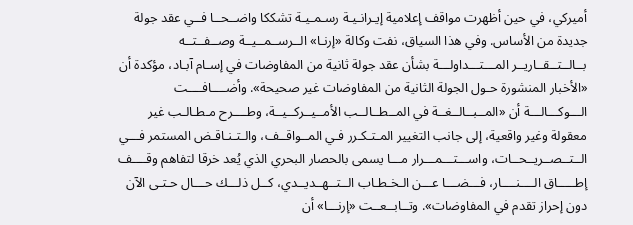أميركي، في حين أظهرت مواقف إعلامية إيـرانـيـة رسـمـيـة تشككا واضــحــا فــي عقد جولة جديدة من الأساس. وفي هذا السياق، نفت وكالة «إرنـا» الــرســمــيــة وصــفــتــه بــالــتــقــاريــر المـــتـــداولـــة بشأن عقد جولة ثانية من المفاوضات في إسـام آبـاد، مؤكدة أن «الأخبار المنشورة حـول الجولة الثانية من المفاوضات غير صحيحة». وأضــــافــــت الـــوكـــالـــة أن «المــبــالــغــة في المــطــالــب الأمــيــركــيــة، وطــــرح مـطـالـب غير معقولة وغير واقعية، إلى جانب التغيير المـتـكـرر فـي المــواقــف، والـتـنـاقـض المستمر فـــي الــتــصــريــحــات، واســـتـــمـــرار مـــا يسمى بالحصار البحري الذي يُعد خرقا لتفاهم وقــــف إطـــــاق الــــنــــار، فـــضـــا عـــن الـخـطـاب الــتــهــديــدي، كــل ذلـــك حـــال حـتـى الآن دون إحراز تقدم في المفاوضات». وتــابــعــت «إرنـــا» أن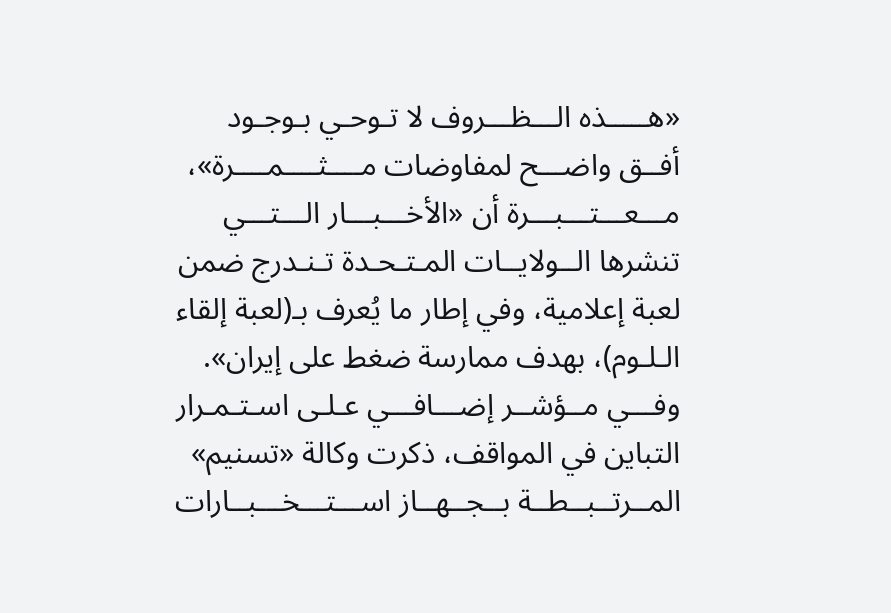«هـــــذه الـــظـــروف لا تـوحـي بـوجـود أفــق واضـــح لمفاوضات مــــثــــمــــرة»، مـــعـــتـــبـــرة أن «الأخـــبـــار الـــتـــي تنشرها الــولايــات المـتـحـدة تـنـدرج ضمن لعبة إعلامية، وفي إطار ما يُعرف بـ(لعبة إلقاء الـلـوم)، بهدف ممارسة ضغط على إيران». وفـــي مــؤشــر إضـــافـــي عـلـى اسـتـمـرار التباين في المواقف، ذكرت وكالة «تسنيم» المــرتــبــطــة بــجــهــاز اســـتـــخـــبــارات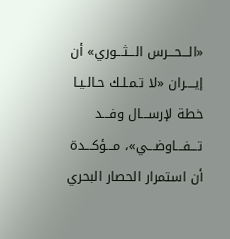«الـــحـــرس الـــثـــوري» أن إيــــران «لا تـمـلـك حـالـيـا خطة لإرســـال وفـــد تـــفـــاوضـــي»، مـــؤكـــدة أن استمرار الحصار البحري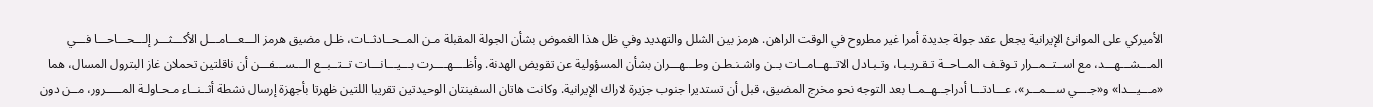الأميركي على الموانئ الإيرانية يجعل عقد جولة جديدة أمرا غير مطروح في الوقت الراهن. هرمز بين الشلل والتهديد وفي ظل هذا الغموض بشأن الجولة المقبلة مـن المــحــادثــات، ظـل مضيق هرمز الـــعـــامـــل الأكـــثـــر إلـــحـــاحـــا فـــي المـــشـــهـــد، مع اســتــمــرار تـوقـف المــاحــة تـقـريـبـا، وتـبـادل الاتــهــامــات بــن واشـنـطـن وطـــهـــران بشأن المسؤولية عن تقويض الهدنة. وأظــــهــــرت بـــيـــانـــات تــتــبــع الـــســـفـــن أن ناقلتين تحملان غاز البترول المسال، هما «مـــيـــدا» و«جــــي ســـمـــر»، عـــادتـــا أدراجــهــمــا بعد التوجه نحو مخرج المضيق، قبل أن تستديرا جنوب جزيرة لاراك الإيرانية. وكانت هاتان السفينتان الوحيدتين تقريبا اللتين ظهرتا بأجهزة إرسال نشطة أثــنــاء مـحـاولـة المـــــرور، مــن دون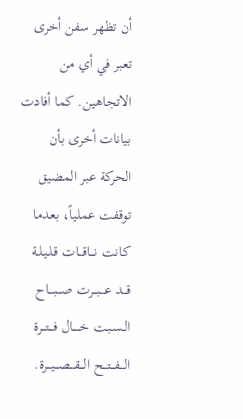أن تظهر سفن أخرى تعبر في أي من الاتجاهين. كما أفادت بيانات أخرى بأن الحركة عبر المضيق توقفت عملياً، بعدما كانت نـــاقـــات قـلـيـلـة قـــد عـــبـــرت صـــبـــاح الـسـبـت خـــــال فـــتـــرة الـــفـــتـــح الـــقـــصـــيـــرة.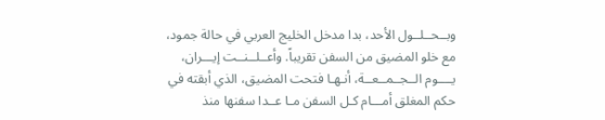وبــحــلــول الأحد، بدا مدخل الخليج العربي في حالة جمود، مع خلو المضيق من السفن تقريباً. وأعــلــنــت إيـــران، يــــوم الــجــمــعــة، أنـهـا فتحت المضيق، الذي أبقته في حكم المغلق أمـــام كـل السفن مـا عــدا سفنها منذ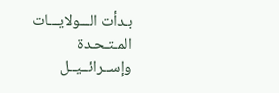بـدأت الـــولايـــات المـتـحـدة وإســرائــيــل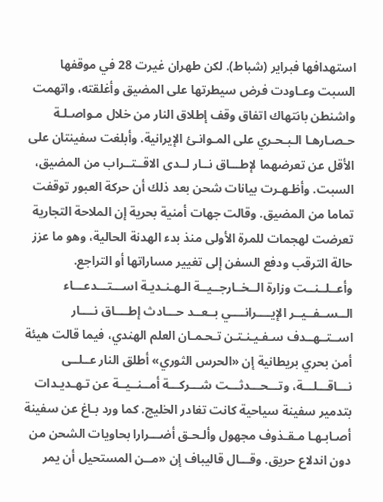استهدافها فبراير (شباط). لكن طهران غيرت 28 في موقفها السبت وعـاودت فرض سيطرتها على المضيق وأغلقته، واتهمت واشنطن بانتهاك اتفاق وقف إطلاق النار من خلال مـواصـلـة حـصـارهـا الـبـحـري على المـوانـئ الإيرانية. وأبلغت سفينتان على الأقل عن تعرضهما لإطـــاق نــار لــدى الاقــتــراب من المضيق، السبت. وأظـهـرت بيانات شحن بعد ذلك أن حركة العبور توقفت تماما من المضيق. وقالت جهات أمنية بحرية إن الملاحة التجارية تعرضت لهجمات للمرة الأولى منذ بدء الهدنة الحالية، وهو ما عزز حالة الترقب ودفع السفن إلى تغيير مساراتها أو التراجع. وأعــلــنــت وزارة الــخــارجــيــة الـهـنـديـة اســـتـــدعـــاء الــســفــيــر الإيــــرانــــي بــعــد حـــادث إطــــاق نــــار اســتــهــدف سـفـيـنـتـن تـحـمـان العلم الهندي، فيما قالت هيئة أمن بحري بريطانية إن «الحرس الثوري» أطلق النار عــلــى نـــاقـــلـــة، وتـــحـــدثـــت شـــركـــة أمــنــيــة عن تـهـديـدات بتدمير سفينة سياحية كانت تغادر الخليج. كما ورد بـاغ عن سفينة أصـابـهـا مـقـذوف مجهول وألـحـق أضـــرارا بحاويات الشحن من دون اندلاع حريق. وقـــال قاليباف إن «مــن المستحيل أن يمر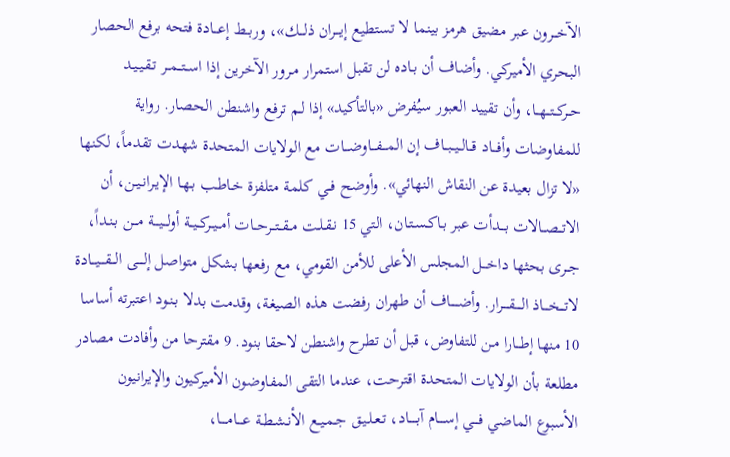الآخـــرون عبر مضيق هرمز بينما لا تستطيع إيـــران ذلـــك»، وربــط إعـــادة فتحه برفع الحصار البحري الأميركي. وأضاف أن بـاده لن تقبل استمرار مـرور الآخرين إذا اســتــمــر تـقـيـيـد حــركــتــهــا، وأن تقييد العبور سيُفرض «بالتأكيد» إذا لـم ترفع واشنطن الحصار. رواية للمفاوضات وأفـــاد قــالــيــبــاف إن المـــفـــاوضـــات مع الولايات المتحدة شهدت تقدماً، لكنها «لا تزال بعيدة عن النقاش النهائي». وأوضح فــي كلمة متلفزة خـاطـب بـهـا الإيـرانـيـن، أن الاتــصــالات بـــدأت عبر بـاكـسـتـان، التي 15 نـقـلـت مــقــتــرحــات أمــيــركــيــة أولـــيـــة مـــن بـنـداً، جــرى بحثها داخـــل المجلس الأعلى للأمن القومي، مع رفعها بشكل متواصل إلــــى الـــقـــيـــادة لاتـــخـــاذ الــــقــــرار. وأضـــــاف أن طهران رفضت هذه الصيغة، وقدمت بدلا بـنـود اعتبرته أساسا 10 منها إطـــارا مـن للتفاوض، قبل أن تطرح واشنطن لاحقا بنود. 9 مقترحا من وأفادت مصادر مطلعة بأن الولايات المتحدة اقترحت، عندما التقى المفاوضون الأميركيون والإيرانيون الأسبوع الماضي فـــي إســــام آبـــــاد، تـعـلـيـق جـمـيـع الأنـشـطـة عــــامــــا،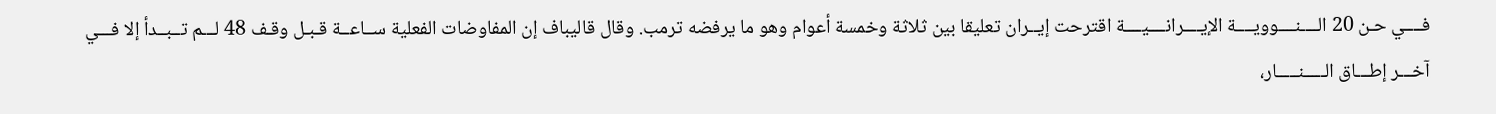فــــي حـن 20 الــــنــــوويــــة الإيــــرانــــيــــة اقترحت إيــران تعليقا بين ثلاثة وخمسة أعوام وهو ما يرفضه ترمب. وقال قاليباف إن المفاوضات الفعلية ســاعــة قـبـل وقـف 48 لـــم تــبــدأ إلا فـــي آخـــر إطـــاق الـــــنـــــار،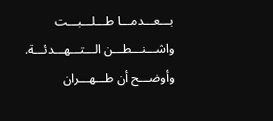بـــعـــدمـــا طـــلـــبـــت واشـــنـــطـــن الـــتـــهـــدئـــة. وأوضـــح أن طـــهـــران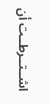اشــتــرطــت أن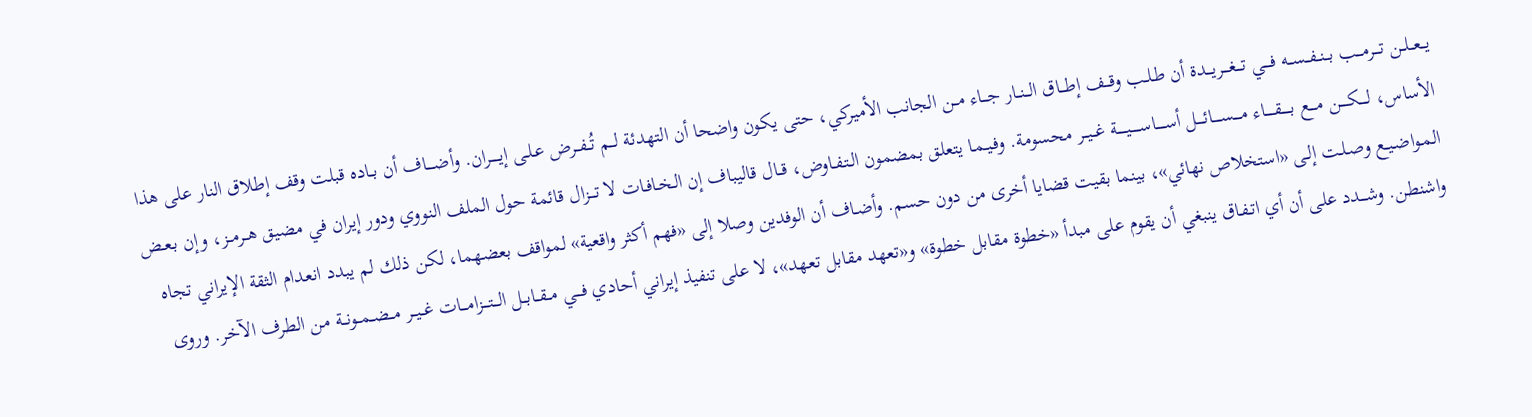يــعــلــن تـــرمـــب بــنــفــســه فــــي تـــغـــريـــدة أن طـلـب وقـــف إطـــاق الــنــار جـــاء مــن الجانب الأميركي، حتى يكون واضحا أن التهدئة لــم تُــفــرض عـلـى إيـــــران. وأضــــاف أن بــاده قبلت وقف إطلاق النار على هذا الأساس، لــــكــــن مـــع بـــــقـــــاء مــــســــائــــل أســـــاســـــيـــــة غــيــر محسومة. وفـيـمـا يتعلق بمضمون الـتـفـاوض، قــال قاليباف إن الـخـافـات لا تـــزال قائمة حول الملف النووي ودور إيران في مضيق هــرمــز، وإن بـعـض المـواضـيـع وصـلـت إلـى «استخلاص نهائي»، بينما بقيت قضايا أخرى من دون حسم. وأضـاف أن الوفدين وصلا إلى «فهم أكثر واقعية» لمواقف بعضهما، لكن ذلك لم يبدد انعدام الثقة الإيراني تجاه واشنطن. وشـــدد على أن أي اتـفـاق ينبغي أن يقوم على مبدأ «خطوة مقابل خطوة» و«تعهد مقابل تعهد»، لا على تنفيذ إيراني أحادي فـــي مــقــابــل الـــتـــزامـــات غــيــر مــضــمــونــة من الطرف الآخر. وروى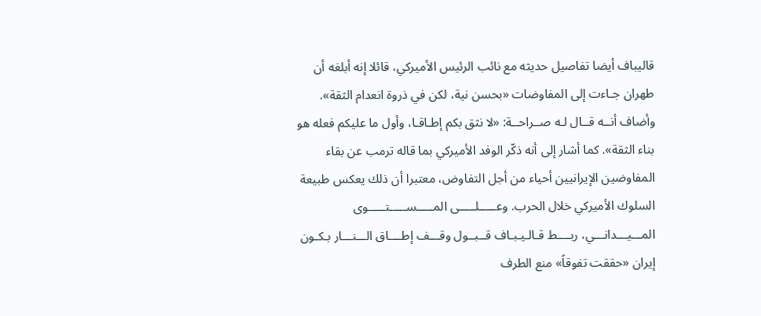قاليباف أيضا تفاصيل حديثه مع نائب الرئيس الأميركي، قائلا إنه أبلغه أن طهران جـاءت إلى المفاوضات «بحسن نية، لكن في ذروة انعدام الثقة». وأضاف أنــه قــال لـه صــراحــة: «لا نثق بكم إطـاقـا، وأول ما عليكم فعله هو بناء الثقة». كما أشار إلى أنه ذكّر الوفد الأميركي بما قاله ترمب عن بقاء المفاوضين الإيرانيين أحياء من أجل التفاوض، معتبرا أن ذلك يعكس طبيعة السلوك الأميركي خلال الحرب. وعـــــلـــــى المـــــســـــتـــــوى المـــيـــدانـــي، ربــــط قـالـيـبـاف قــبــول وقـــف إطــــاق الـــنـــار بـكـون إيران «حققت تفوقاً» منع الطرف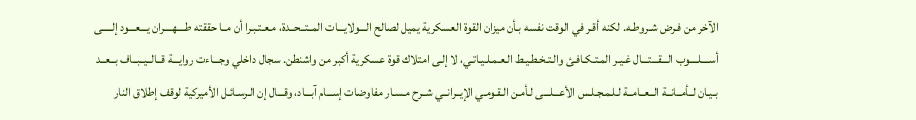الآخر من فـرض شـروطـه. لكنه أقـر في الوقت نفسه بـأن ميزان القوة العسكرية يميل لصالح الـــولايـــات المــتــحــدة، مـعـتـبـرا أن مــا حققته طــــهــــران يـــعـــود إلـــــى أســــلــــوب الـــقـــتـــال غـيـر المـتـكـافـئ والـتـخـطـيـط الـعـمـلـيـاتـي، لا إلـى امتلاك قوة عسكرية أكبر من واشنطن. سجال داخلي وجـــاءت روايـــة قــالــيــبــاف بــعــد بـيـان لــأمــانــة الــعــامــة لـلـمـجـلـس الأعـــلـــى لـأمـن الـقـومـي الإيــرانــي شــرح مـسـار مفاوضات إســـام آبـــاد، وقـــال إن الـرسـائـل الأميركية لوقف إطلاق النار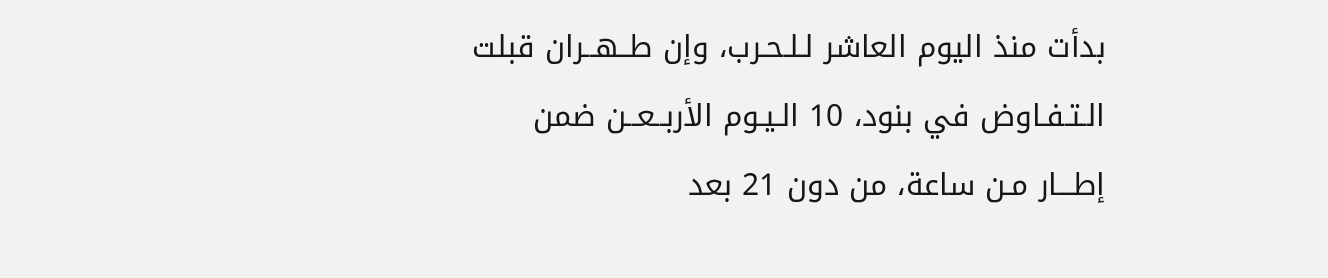بدأت منذ اليوم العاشر لـلـحـرب، وإن طــهــران قبلت الـتـفـاوض في بنود، 10 الـيـوم الأربــعــن ضمن إطـــار مـن ساعة، من دون 21 بعد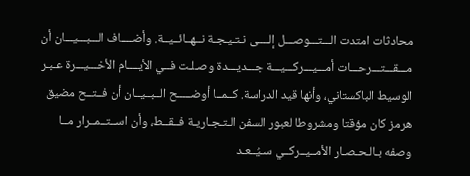محادثات امتدت الـــتـــوصـــل إلــــى نـتـيـجـة نــهــائــيــة. وأضــــاف الـــبـــيـــان أن مـــقـــتـــرحـــات أمـــيـــركـــيـــة جـــديـــدة وصـلـت فــي الأيــــام الأخـــيـــرة عـبـر الوسيط الباكستاني، وأنها قيد الدراسة. كــمــا أوضـــــح الــبــيــان أن فــتــح مضيق هرمز كان مؤقتا ومشروطا لعبور السفن الـتـجـاريـة فــقــط، وأن اســتــمــرار مــا وصفه بـالـحـصـار الأمــيــركــي سـيُــعـد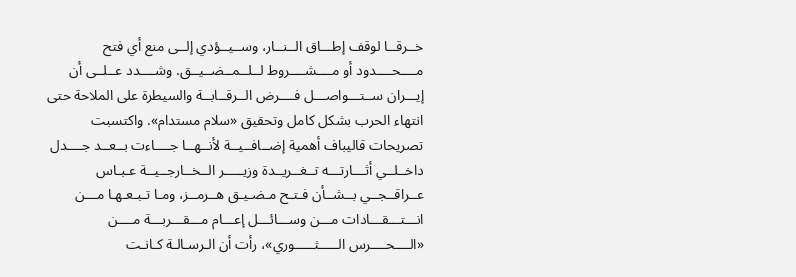خــرقــا لوقف إطـــاق الــنــار، وســيــؤدي إلــى منع أي فتح مــــحــــدود أو مــــشــــروط لــلــمــضــيــق. وشــــدد عــلــى أن إيـــران ســتـــواصـــل فــــرض الــرقــابــة والسيطرة على الملاحة حتى انتهاء الحرب بشكل كامل وتحقيق «سلام مستدام». واكتسبت تصريحات قاليباف أهمية إضــافــيــة لأنــهــا جــــاءت بــعــد جــــدل داخــلــي أثـــارتـــه تــغــريــدة وزيـــــر الــخــارجــيــة عـبـاس عــراقــجــي بــشــأن فـتـح مـضـيـق هــرمــز، ومـا تـبـعـهـا مـــن انـــتـــقـــادات مـــن وســـائـــل إعـــام مـــقـــربـــة مــــن «الــــحــــرس الـــــثـــــوري»، رأت أن الـرسـالـة كـانـت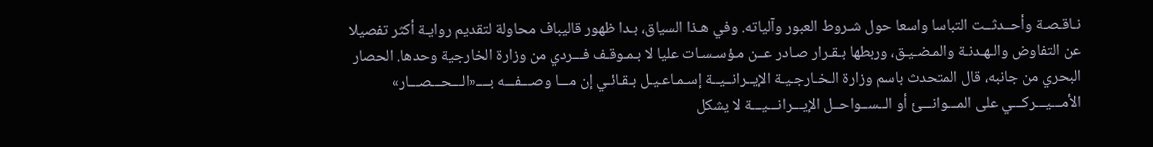نـاقـصـة وأحــدثــت التباسا واسعا حول شـروط العبور وآلياته. وفي هـذا السياق، بـدا ظهور قاليباف محاولة لتقديم روايـة أكثر تفصيلا عن التفاوض والـهـدنـة والمـضـيـق، وربطها بـقـرار صـادر عــن مـؤسـسـات عليا لا بـمـوقـف فـــردي من وزارة الخارجية وحدها. الحصار البحري من جانبه، قال المتحدث باسم وزارة الـخـارجـيـة الإيــرانــيــة إسـمـاعـيـل بـقـائـي إن مـــا وصـــفـــه بــــ«الـــحـــصـــار» الأمـــيـــركـــي على المـــوانـــئ أو الــســواحــل الإيـــرانـــيـــة لا يشكل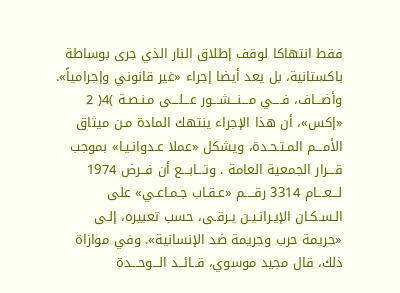فقط انتهاكا لوقف إطلاق النار الذي جرى بوساطة باكستانية، بل يعد أيضا إجراء «غير قانوني وإجرامياً». وأضـــاف، فــــي مـــنـــشـــور عـــلـــى مـنـصـة )4( 2 «إكس»، أن هذا الإجراء ينتهك المادة مـن ميثاق الأمـــم المـتـحـدة، ويشكل «عملا عـدوانـيـا» بموجب قـــرار الجمعية العامة . وتـــابـــع أن فــرض 1974 لـــعـــام 3314 رقــــم «عـقـاب جـمـاعـي» على الـسـكـان الإيـرانـيـن يـرقـى، حسب تعبيره، إلـى «جريمة حرب وجريمة ضد الإنسانية». وفي موازاة ذلك، قال مجيد موسوي، قــائــد الـــوحـــدة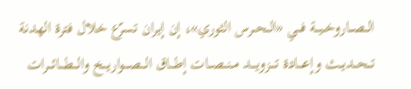الــصــاروخــيــة فـــي «الــحــرس الثوري»، إن إيران تسرّع خلال فترة الهدنة تــحــديــث وإعـــادة تـــزويـــد مــنــصــات إطـــاق الـــصـــواريـــخ والـــطـــائـــرات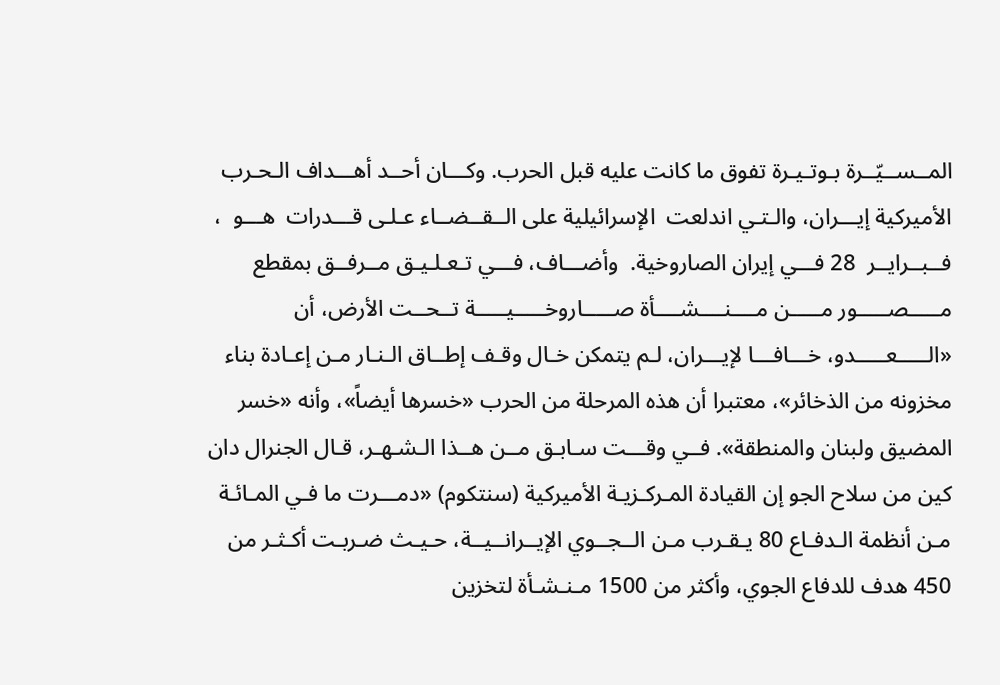المــســيّــرة بـوتـيـرة تفوق ما كانت عليه قبل الحرب. وكـــان أحــد أهـــداف الـحـرب الأميركية إيـــران، والـتـي اندلعت  الإسرائيلية على الــقــضــاء عـلـى قـــدرات ‌ هـــو  ، فــبــرايــر ‌ 28 فـــي إيران الصاروخية.  وأضـــاف، فـــي تـعـلـيـق مــرفــق بمقطع مـــــصـــــور مـــــن مــــنــــشــــأة صـــــاروخـــــيـــــة تــحــت الأرض، أن «الـــــعـــــدو، خـــافـــا لإيـــران، لـم يتمكن خـال وقـف إطــاق الـنـار مـن إعـادة بناء مخزونه من الذخائر»، معتبرا أن هذه المرحلة من الحرب «خسرها أيضاً»، وأنه «خسر المضيق ولبنان والمنطقة». فــي وقـــت سـابـق مــن هــذا الـشـهـر، قـال الجنرال دان كين من سلاح الجو إن القيادة المـركـزيـة الأميركية (سنتكوم) «دمـــرت ما فـي المـائـة مـن أنظمة الـدفـاع 80 يـقـرب مـن الــجــوي الإيــرانــيــة، حـيـث ضـربـت أكـثـر من 450 هدف للدفاع الجوي، وأكثر من 1500 مـنـشـأة لتخزين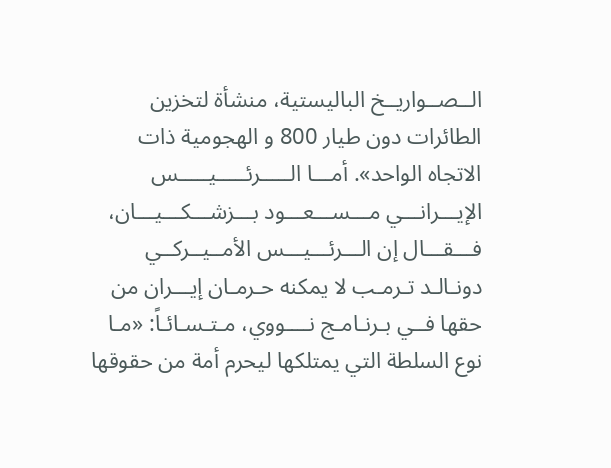الــصــواريــخ الباليستية، منشأة لتخزين الطائرات دون طيار 800 و الهجومية ذات الاتجاه الواحد». أمـــا الـــــرئـــــيـــــس الإيـــرانـــي مـــســـعـــود بـــزشـــكـــيـــان، فـــقـــال إن الـــرئـــيـــس الأمــيــركــي دونـالـد تـرمـب لا يمكنه حـرمـان إيـــران من حقها فــي بـرنـامـج نــــووي، مـتـسـائـاً: «مـا نوع السلطة التي يمتلكها ليحرم أمة من حقوقها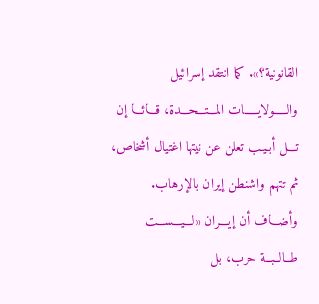القانونية؟». كما انتقد إسرائيل والـــــولايـــــات المـــتـــحـــدة، قـــائـــا إن تـــل أبـيـب تعلن عن نيتها اغتيال أشخاص، ثم تتهم واشنطن إيران بالإرهاب. وأضـــاف أن إيـــران «لـــيـــســـت طــالــبــة حرب، بل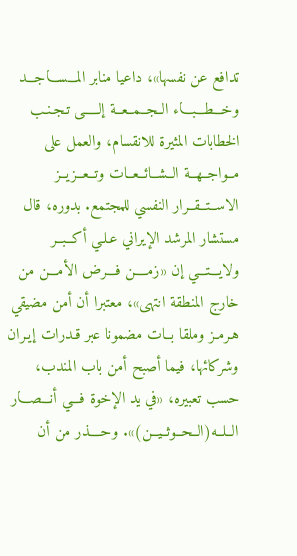تدافع عن نفسها»، داعيا منابر المـــســـاجـــد وخـــطـــبـــاء الــجــمــعــة إلـــــى تـجـنـب الخطابات المثيرة للانقسام، والعمل على مــواجــهــة الــشــائــعــات وتــعــزيــز الاســتــقــرار النفسي للمجتمع. بدوره، قال مستشار المرشد الإيراني عـلـي أكــبــر ولايـــتـــي إن «زمــــن فـــرض الأمـــن من خارج المنطقة انتهى»، معتبرا أن أمن مضيقي هـرمـز وملقا بــات مضمونا عبر قـدرات إيـران وشركائها، فيما أصبح أمن باب المندب، حسب تعبيره، «في يد الإخوة فـــي أنـــصـــار الــلــه(الــحــوثــيــن)». وحــــذر من أن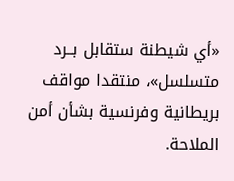«أي شيطنة ستقابل بــرد متسلسل»، منتقدا مواقف بريطانية وفرنسية بشأن أمن الملاحة.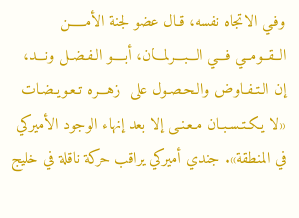وفـي الاتجاه نفسه، قـال عضو لجنة الأمـــــن الــقــومــي فـــي الـــبـــرلمـــان، أبــــو الـفـضـل ونـــد، إن الـتـفـاوض والـحـصـول على ‌ زهـــره تـعـويـضـات «لا يـكـتـسـبـان مـعـنـى إلا بعد إنهاء الوجود الأميركي في المنطقة». جندي أميركي يراقب حركة ناقلة في خليج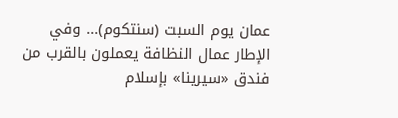عمان يوم السبت (سنتكوم)... وفي الإطار عمال النظافة يعملون بالقرب من فندق «سيرينا» بإسلام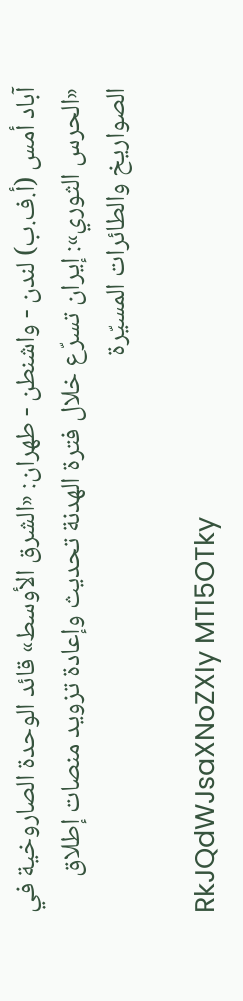آباد أمس (أ.ف.ب) لندن - واشنطن - طهران: «الشرق الأوسط» قائد الوحدة الصاروخية في «الحرس الثوري»: إيران تسرّع خلال فترة الهدنة تحديث وإعادة تزويد منصات إطلاق الصواريخ والطائرات المسيّرة

RkJQdWJsaXNoZXIy MTI5OTky